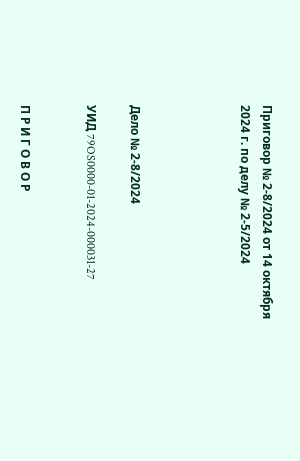Приговор № 2-8/2024 от 14 октября 2024 г. по делу № 2-5/2024




Дело № 2-8/2024

УИД 79OS0000-01-2024-000031-27


П Р И Г О В О Р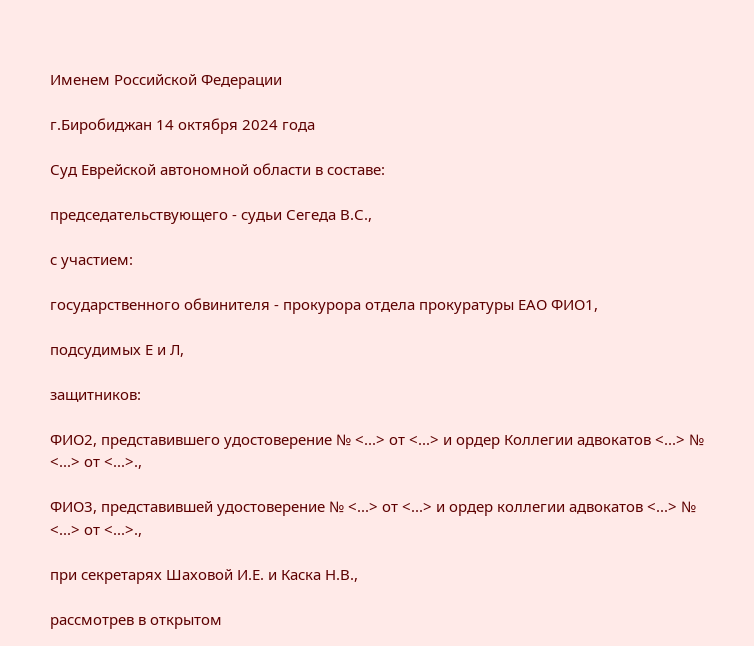Именем Российской Федерации

г.Биробиджан 14 октября 2024 года

Суд Еврейской автономной области в составе:

председательствующего - судьи Сегеда В.С.,

с участием:

государственного обвинителя - прокурора отдела прокуратуры ЕАО ФИО1,

подсудимых Е и Л,

защитников:

ФИО2, представившего удостоверение № <...> от <...> и ордер Коллегии адвокатов <...> № <...> от <...>.,

ФИО3, представившей удостоверение № <...> от <...> и ордер коллегии адвокатов <...> № <...> от <...>.,

при секретарях Шаховой И.Е. и Каска Н.В.,

рассмотрев в открытом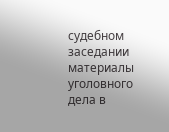судебном заседании материалы уголовного дела в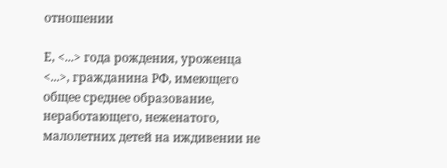отношении

Е, <...> года рождения, уроженца <...>, гражданина РФ, имеющего общее среднее образование, неработающего, неженатого, малолетних детей на иждивении не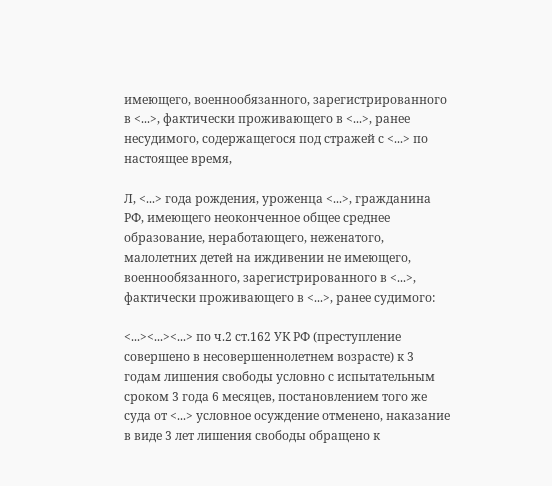имеющего, военнообязанного, зарегистрированного в <...>, фактически проживающего в <...>, ранее несудимого, содержащегося под стражей с <...> по настоящее время,

Л, <...> года рождения, уроженца <...>, гражданина РФ, имеющего неоконченное общее среднее образование, неработающего, неженатого, малолетних детей на иждивении не имеющего, военнообязанного, зарегистрированного в <...>, фактически проживающего в <...>, ранее судимого:

<...><...><...> по ч.2 ст.162 УК РФ (преступление совершено в несовершеннолетнем возрасте) к 3 годам лишения свободы условно с испытательным сроком 3 года 6 месяцев, постановлением того же суда от <...> условное осуждение отменено, наказание в виде 3 лет лишения свободы обращено к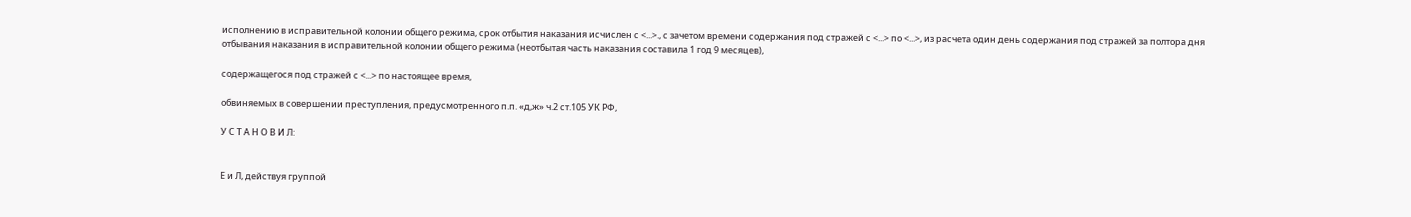исполнению в исправительной колонии общего режима, срок отбытия наказания исчислен с <...>., с зачетом времени содержания под стражей с <...> по <...>, из расчета один день содержания под стражей за полтора дня отбывания наказания в исправительной колонии общего режима (неотбытая часть наказания составила 1 год 9 месяцев),

содержащегося под стражей с <...> по настоящее время,

обвиняемых в совершении преступления, предусмотренного п.п. «д,ж» ч.2 ст.105 УК РФ,

У С Т А Н О В И Л:


Е и Л, действуя группой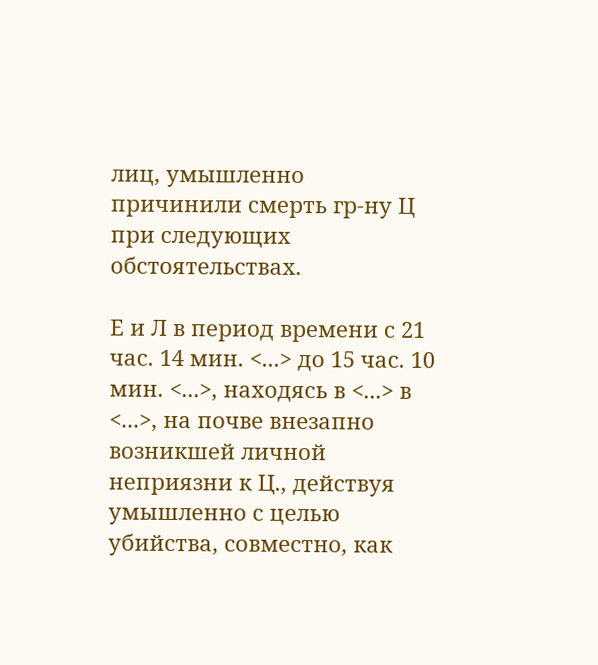лиц, умышленно причинили смерть гр-ну Ц при следующих обстоятельствах.

Е и Л в период времени с 21 час. 14 мин. <...> до 15 час. 10 мин. <...>, находясь в <...> в <...>, на почве внезапно возникшей личной неприязни к Ц., действуя умышленно с целью убийства, совместно, как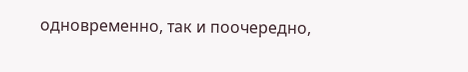одновременно, так и поочередно,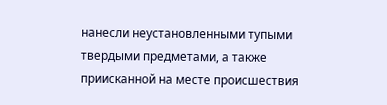нанесли неустановленными тупыми твердыми предметами, а также приисканной на месте происшествия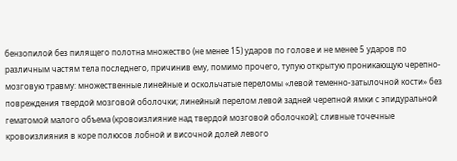бензопилой без пилящего полотна множество (не менее 15) ударов по голове и не менее 5 ударов по различным частям тела последнего, причинив ему, помимо прочего, тупую открытую проникающую черепно-мозговую травму: множественные линейные и оскольчатые переломы «левой теменно-затылочной кости» без повреждения твердой мозговой оболочки; линейный перелом левой задней черепной ямки с эпидуральной гематомой малого объема (кровоизлияние над твердой мозговой оболочкой); сливные точечные кровоизлияния в коре полюсов лобной и височной долей левого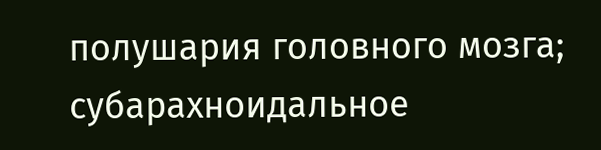полушария головного мозга; субарахноидальное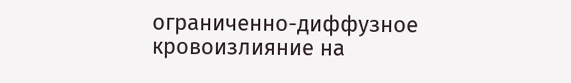ограниченно-диффузное кровоизлияние на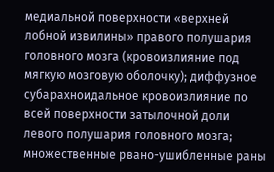медиальной поверхности «верхней лобной извилины» правого полушария головного мозга (кровоизлияние под мягкую мозговую оболочку); диффузное субарахноидальное кровоизлияние по всей поверхности затылочной доли левого полушария головного мозга; множественные рвано-ушибленные раны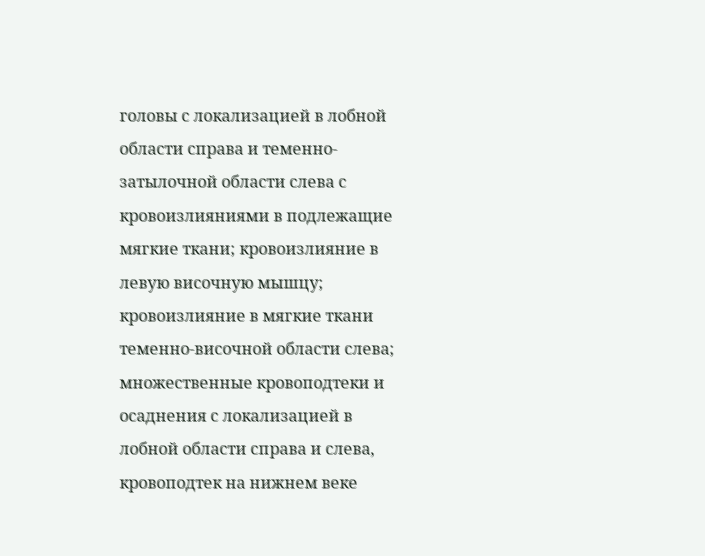головы с локализацией в лобной области справа и теменно-затылочной области слева с кровоизлияниями в подлежащие мягкие ткани; кровоизлияние в левую височную мышцу; кровоизлияние в мягкие ткани теменно-височной области слева; множественные кровоподтеки и осаднения с локализацией в лобной области справа и слева, кровоподтек на нижнем веке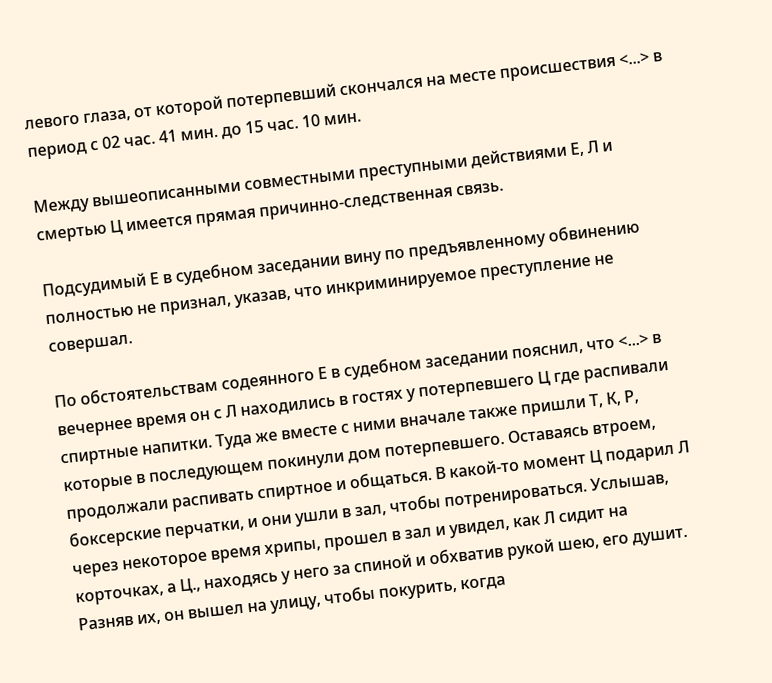левого глаза, от которой потерпевший скончался на месте происшествия <...> в период с 02 час. 41 мин. до 15 час. 10 мин.

Между вышеописанными совместными преступными действиями Е, Л и смертью Ц имеется прямая причинно-следственная связь.

Подсудимый Е в судебном заседании вину по предъявленному обвинению полностью не признал, указав, что инкриминируемое преступление не совершал.

По обстоятельствам содеянного Е в судебном заседании пояснил, что <...> в вечернее время он с Л находились в гостях у потерпевшего Ц где распивали спиртные напитки. Туда же вместе с ними вначале также пришли Т, К, Р, которые в последующем покинули дом потерпевшего. Оставаясь втроем, продолжали распивать спиртное и общаться. В какой-то момент Ц подарил Л боксерские перчатки, и они ушли в зал, чтобы потренироваться. Услышав, через некоторое время хрипы, прошел в зал и увидел, как Л сидит на корточках, а Ц., находясь у него за спиной и обхватив рукой шею, его душит. Разняв их, он вышел на улицу, чтобы покурить, когда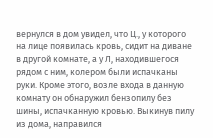вернулся в дом увидел, что Ц., у которого на лице появилась кровь, сидит на диване в другой комнате, а у Л, находившегося рядом с ним, колером были испачканы руки. Кроме этого, возле входа в данную комнату он обнаружил бензопилу без шины, испачканную кровью. Выкинув пилу из дома, направился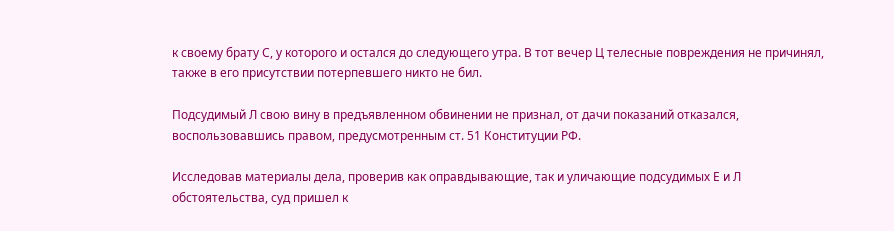к своему брату С, у которого и остался до следующего утра. В тот вечер Ц телесные повреждения не причинял, также в его присутствии потерпевшего никто не бил.

Подсудимый Л свою вину в предъявленном обвинении не признал, от дачи показаний отказался, воспользовавшись правом, предусмотренным ст. 51 Конституции РФ.

Исследовав материалы дела, проверив как оправдывающие, так и уличающие подсудимых Е и Л обстоятельства, суд пришел к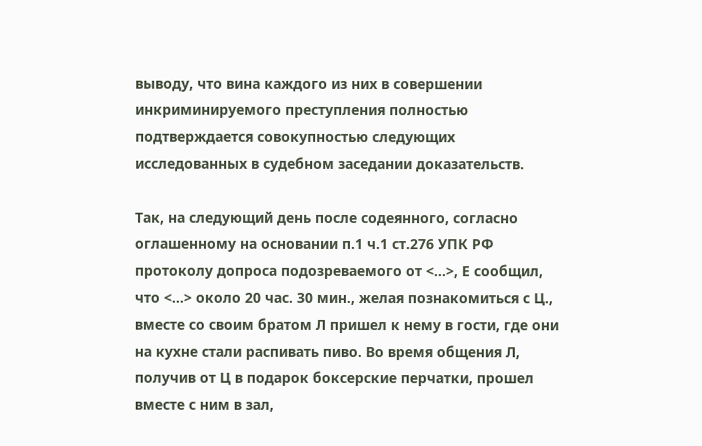выводу, что вина каждого из них в совершении инкриминируемого преступления полностью подтверждается совокупностью следующих исследованных в судебном заседании доказательств.

Так, на следующий день после содеянного, согласно оглашенному на основании п.1 ч.1 ст.276 УПК РФ протоколу допроса подозреваемого от <...>, Е сообщил, что <...> около 20 час. 30 мин., желая познакомиться с Ц., вместе со своим братом Л пришел к нему в гости, где они на кухне стали распивать пиво. Во время общения Л, получив от Ц в подарок боксерские перчатки, прошел вместе с ним в зал,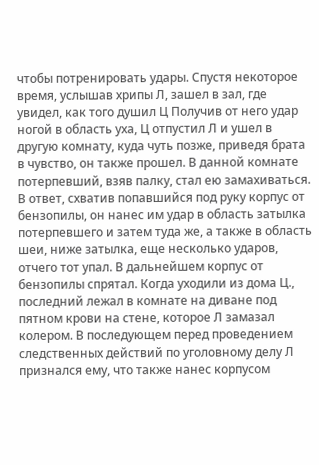чтобы потренировать удары. Спустя некоторое время, услышав хрипы Л, зашел в зал, где увидел, как того душил Ц Получив от него удар ногой в область уха, Ц отпустил Л и ушел в другую комнату, куда чуть позже, приведя брата в чувство, он также прошел. В данной комнате потерпевший, взяв палку, стал ею замахиваться. В ответ, схватив попавшийся под руку корпус от бензопилы, он нанес им удар в область затылка потерпевшего и затем туда же, а также в область шеи, ниже затылка, еще несколько ударов, отчего тот упал. В дальнейшем корпус от бензопилы спрятал. Когда уходили из дома Ц., последний лежал в комнате на диване под пятном крови на стене, которое Л замазал колером. В последующем перед проведением следственных действий по уголовному делу Л признался ему, что также нанес корпусом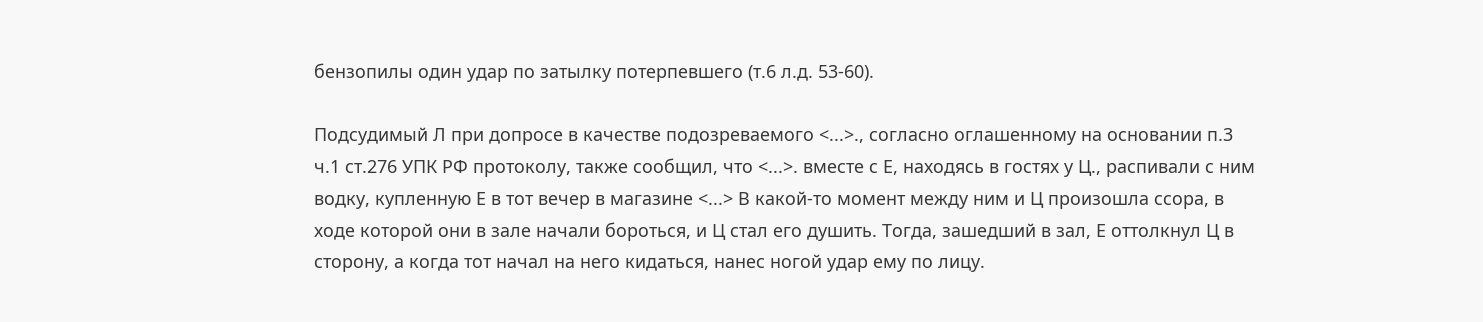бензопилы один удар по затылку потерпевшего (т.6 л.д. 53-60).

Подсудимый Л при допросе в качестве подозреваемого <...>., согласно оглашенному на основании п.3 ч.1 ст.276 УПК РФ протоколу, также сообщил, что <...>. вместе с Е, находясь в гостях у Ц., распивали с ним водку, купленную Е в тот вечер в магазине <...> В какой-то момент между ним и Ц произошла ссора, в ходе которой они в зале начали бороться, и Ц стал его душить. Тогда, зашедший в зал, Е оттолкнул Ц в сторону, а когда тот начал на него кидаться, нанес ногой удар ему по лицу.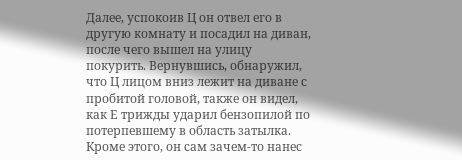Далее, успокоив Ц он отвел его в другую комнату и посадил на диван, после чего вышел на улицу покурить. Вернувшись, обнаружил, что Ц лицом вниз лежит на диване с пробитой головой, также он видел, как Е трижды ударил бензопилой по потерпевшему в область затылка. Кроме этого, он сам зачем-то нанес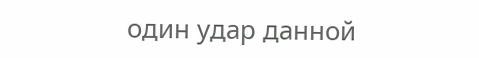один удар данной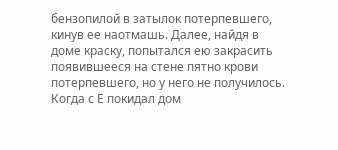бензопилой в затылок потерпевшего, кинув ее наотмашь. Далее, найдя в доме краску, попытался ею закрасить появившееся на стене пятно крови потерпевшего, но у него не получилось. Когда с Е покидал дом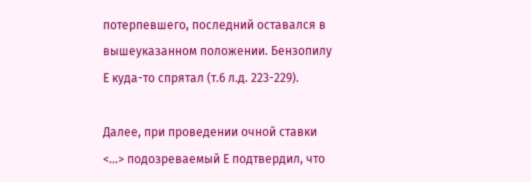потерпевшего, последний оставался в вышеуказанном положении. Бензопилу Е куда-то спрятал (т.6 л.д. 223-229).

Далее, при проведении очной ставки <...> подозреваемый Е подтвердил, что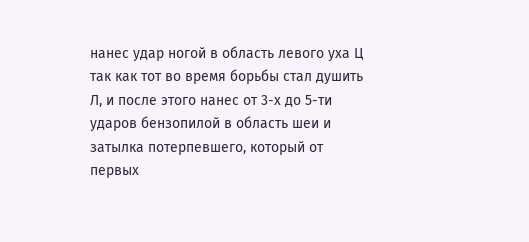нанес удар ногой в область левого уха Ц так как тот во время борьбы стал душить Л, и после этого нанес от 3-х до 5-ти ударов бензопилой в область шеи и затылка потерпевшего, который от первых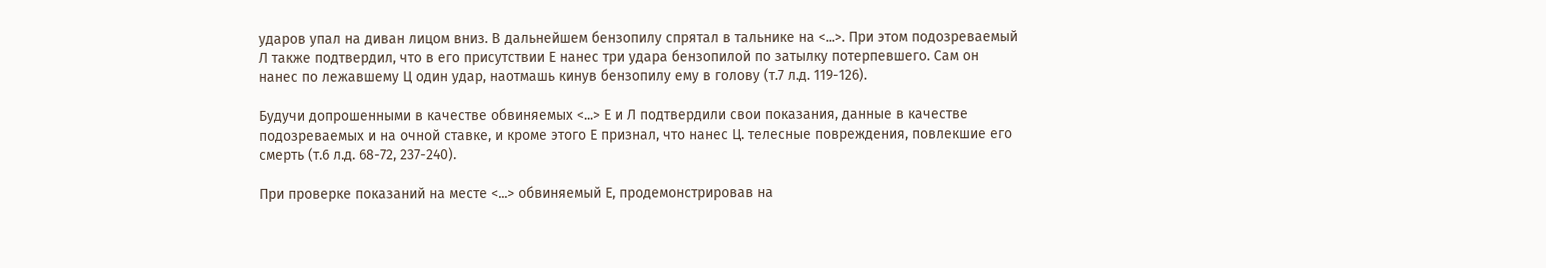ударов упал на диван лицом вниз. В дальнейшем бензопилу спрятал в тальнике на <...>. При этом подозреваемый Л также подтвердил, что в его присутствии Е нанес три удара бензопилой по затылку потерпевшего. Сам он нанес по лежавшему Ц один удар, наотмашь кинув бензопилу ему в голову (т.7 л.д. 119-126).

Будучи допрошенными в качестве обвиняемых <...> Е и Л подтвердили свои показания, данные в качестве подозреваемых и на очной ставке, и кроме этого Е признал, что нанес Ц. телесные повреждения, повлекшие его смерть (т.6 л.д. 68-72, 237-240).

При проверке показаний на месте <...> обвиняемый Е, продемонстрировав на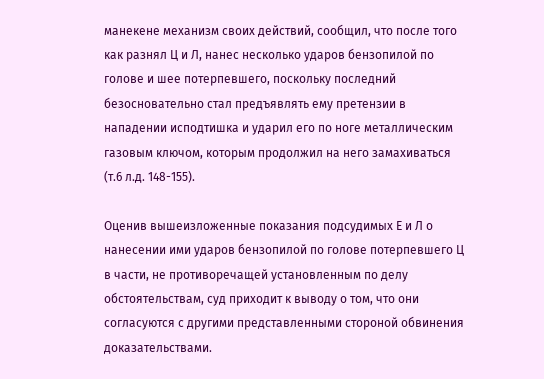манекене механизм своих действий, сообщил, что после того как разнял Ц и Л, нанес несколько ударов бензопилой по голове и шее потерпевшего, поскольку последний безосновательно стал предъявлять ему претензии в нападении исподтишка и ударил его по ноге металлическим газовым ключом, которым продолжил на него замахиваться (т.6 л.д. 148-155).

Оценив вышеизложенные показания подсудимых Е и Л о нанесении ими ударов бензопилой по голове потерпевшего Ц в части, не противоречащей установленным по делу обстоятельствам, суд приходит к выводу о том, что они согласуются с другими представленными стороной обвинения доказательствами.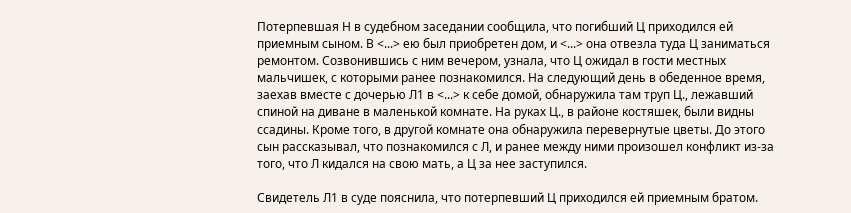Потерпевшая Н в судебном заседании сообщила, что погибший Ц приходился ей приемным сыном. В <...> ею был приобретен дом, и <...> она отвезла туда Ц заниматься ремонтом. Созвонившись с ним вечером, узнала, что Ц ожидал в гости местных мальчишек, с которыми ранее познакомился. На следующий день в обеденное время, заехав вместе с дочерью Л1 в <...> к себе домой, обнаружила там труп Ц., лежавший спиной на диване в маленькой комнате. На руках Ц., в районе костяшек, были видны ссадины. Кроме того, в другой комнате она обнаружила перевернутые цветы. До этого сын рассказывал, что познакомился с Л, и ранее между ними произошел конфликт из-за того, что Л кидался на свою мать, а Ц за нее заступился.

Свидетель Л1 в суде пояснила, что потерпевший Ц приходился ей приемным братом.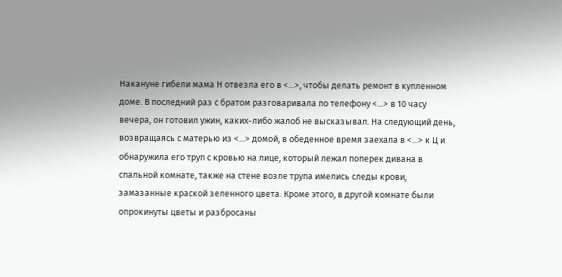Накануне гибели мама Н отвезла его в <...>, чтобы делать ремонт в купленном доме. В последний раз с братом разговаривала по телефону <...> в 10 часу вечера, он готовил ужин, каких-либо жалоб не высказывал. На следующий день, возвращаясь с матерью из <...> домой, в обеденное время заехала в <...> к Ц и обнаружила его труп с кровью на лице, который лежал поперек дивана в спальной комнате, также на стене возле трупа имелись следы крови, замазанные краской зеленного цвета. Кроме этого, в другой комнате были опрокинуты цветы и разбросаны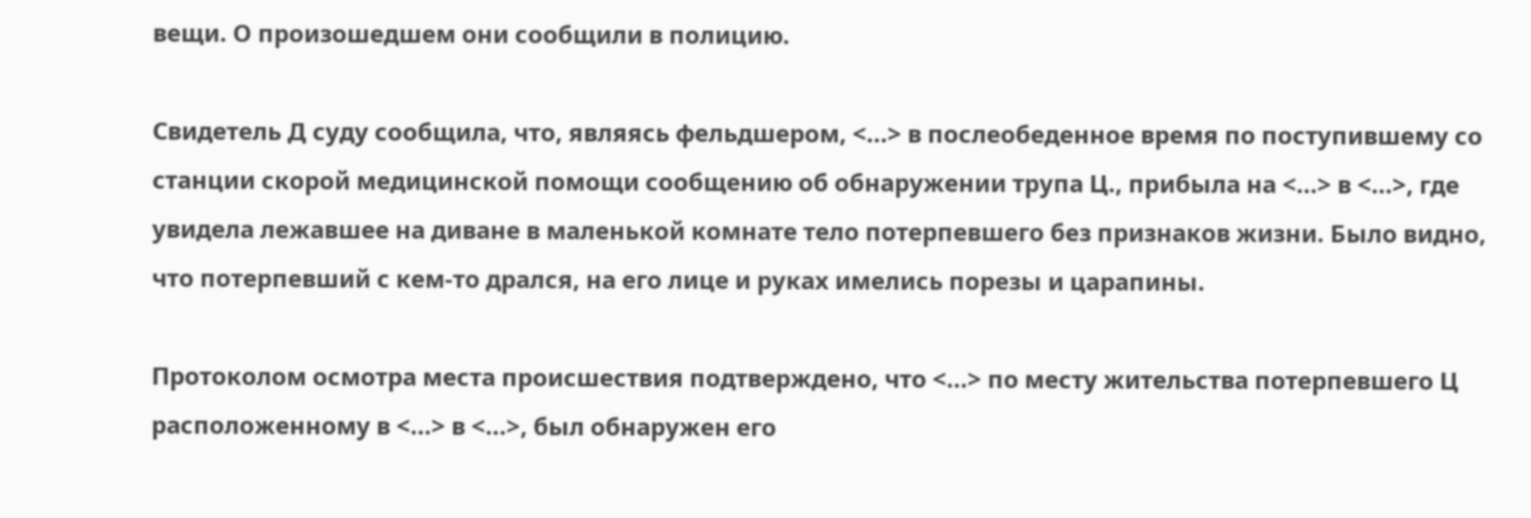вещи. О произошедшем они сообщили в полицию.

Свидетель Д суду сообщила, что, являясь фельдшером, <...> в послеобеденное время по поступившему со станции скорой медицинской помощи сообщению об обнаружении трупа Ц., прибыла на <...> в <...>, где увидела лежавшее на диване в маленькой комнате тело потерпевшего без признаков жизни. Было видно, что потерпевший с кем-то дрался, на его лице и руках имелись порезы и царапины.

Протоколом осмотра места происшествия подтверждено, что <...> по месту жительства потерпевшего Ц расположенному в <...> в <...>, был обнаружен его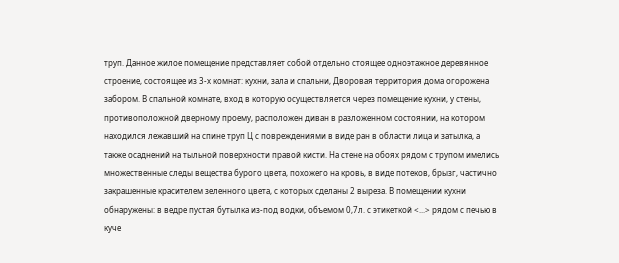труп. Данное жилое помещение представляет собой отдельно стоящее одноэтажное деревянное строение, состоящее из 3-х комнат: кухни, зала и спальни, Дворовая территория дома огорожена забором. В спальной комнате, вход в которую осуществляется через помещение кухни, у стены, противоположной дверному проему, расположен диван в разложенном состоянии, на котором находился лежавший на спине труп Ц с повреждениями в виде ран в области лица и затылка, а также осаднений на тыльной поверхности правой кисти. На стене на обоях рядом с трупом имелись множественные следы вещества бурого цвета, похожего на кровь, в виде потеков, брызг, частично закрашенные красителем зеленного цвета, с которых сделаны 2 выреза. В помещении кухни обнаружены: в ведре пустая бутылка из-под водки, объемом 0,7л. с этикеткой <...> рядом с печью в куче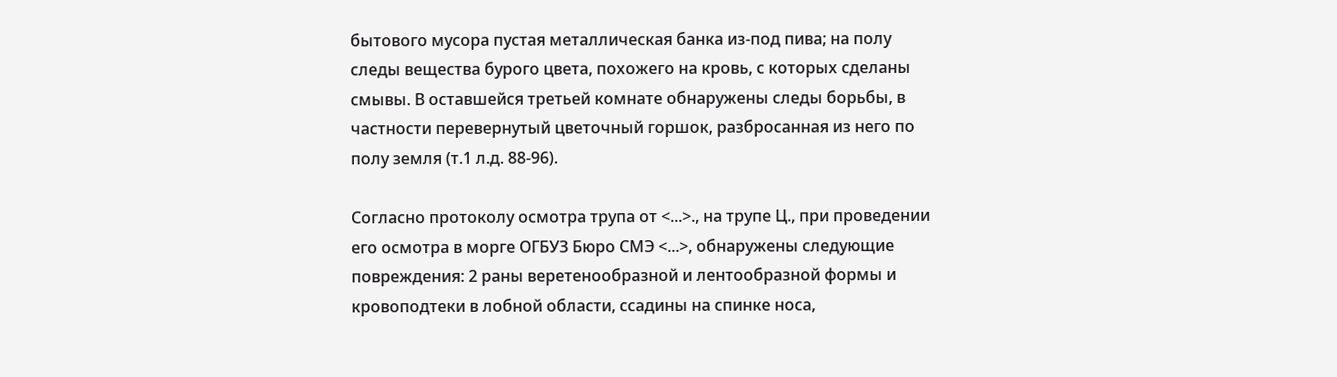бытового мусора пустая металлическая банка из-под пива; на полу следы вещества бурого цвета, похожего на кровь, с которых сделаны смывы. В оставшейся третьей комнате обнаружены следы борьбы, в частности перевернутый цветочный горшок, разбросанная из него по полу земля (т.1 л.д. 88-96).

Согласно протоколу осмотра трупа от <...>., на трупе Ц., при проведении его осмотра в морге ОГБУЗ Бюро СМЭ <...>, обнаружены следующие повреждения: 2 раны веретенообразной и лентообразной формы и кровоподтеки в лобной области, ссадины на спинке носа,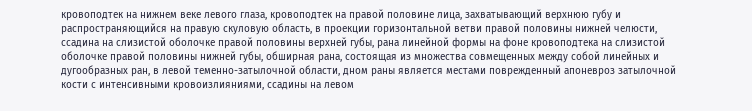кровоподтек на нижнем веке левого глаза, кровоподтек на правой половине лица, захватывающий верхнюю губу и распространяющийся на правую скуловую область, в проекции горизонтальной ветви правой половины нижней челюсти, ссадина на слизистой оболочке правой половины верхней губы, рана линейной формы на фоне кровоподтека на слизистой оболочке правой половины нижней губы, обширная рана, состоящая из множества совмещенных между собой линейных и дугообразных ран, в левой теменно-затылочной области, дном раны является местами поврежденный апоневроз затылочной кости с интенсивными кровоизлияниями, ссадины на левом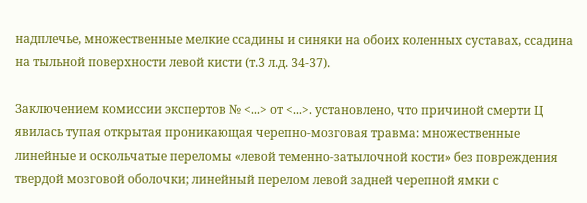надплечье, множественные мелкие ссадины и синяки на обоих коленных суставах, ссадина на тыльной поверхности левой кисти (т.3 л.д. 34-37).

Заключением комиссии экспертов № <...> от <...>. установлено, что причиной смерти Ц явилась тупая открытая проникающая черепно-мозговая травма: множественные линейные и оскольчатые переломы «левой теменно-затылочной кости» без повреждения твердой мозговой оболочки; линейный перелом левой задней черепной ямки с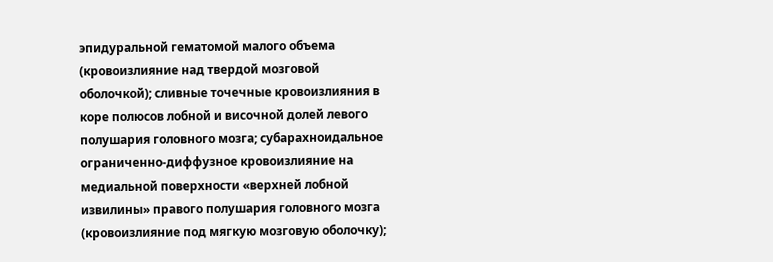эпидуральной гематомой малого объема (кровоизлияние над твердой мозговой оболочкой); сливные точечные кровоизлияния в коре полюсов лобной и височной долей левого полушария головного мозга; субарахноидальное ограниченно-диффузное кровоизлияние на медиальной поверхности «верхней лобной извилины» правого полушария головного мозга (кровоизлияние под мягкую мозговую оболочку);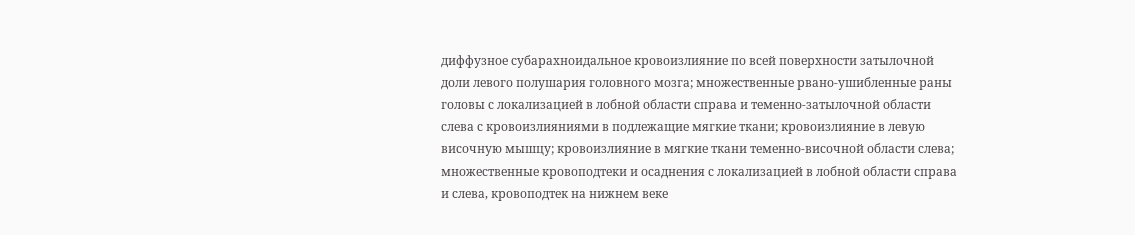диффузное субарахноидальное кровоизлияние по всей поверхности затылочной доли левого полушария головного мозга; множественные рвано-ушибленные раны головы с локализацией в лобной области справа и теменно-затылочной области слева с кровоизлияниями в подлежащие мягкие ткани; кровоизлияние в левую височную мышцу; кровоизлияние в мягкие ткани теменно-височной области слева; множественные кровоподтеки и осаднения с локализацией в лобной области справа и слева, кровоподтек на нижнем веке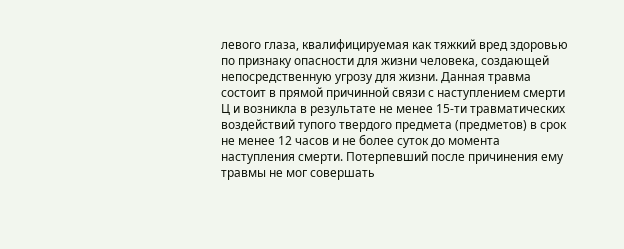левого глаза, квалифицируемая как тяжкий вред здоровью по признаку опасности для жизни человека, создающей непосредственную угрозу для жизни. Данная травма состоит в прямой причинной связи с наступлением смерти Ц и возникла в результате не менее 15-ти травматических воздействий тупого твердого предмета (предметов) в срок не менее 12 часов и не более суток до момента наступления смерти. Потерпевший после причинения ему травмы не мог совершать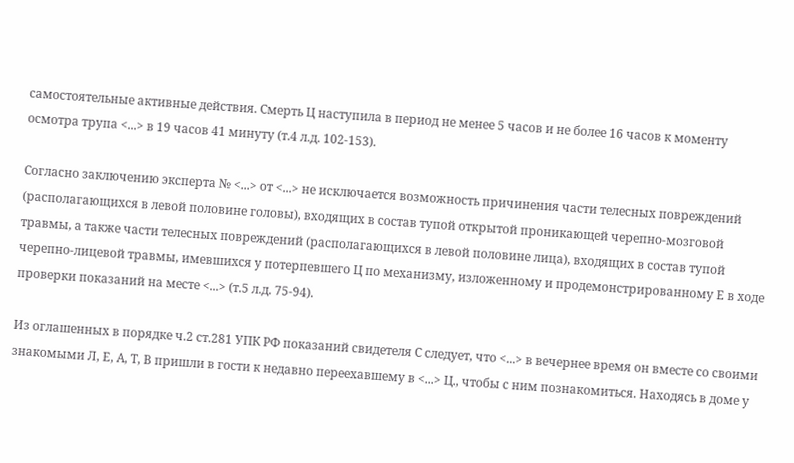самостоятельные активные действия. Смерть Ц наступила в период не менее 5 часов и не более 16 часов к моменту осмотра трупа <...> в 19 часов 41 минуту (т.4 л.д. 102-153).

Согласно заключению эксперта № <...> от <...> не исключается возможность причинения части телесных повреждений (располагающихся в левой половине головы), входящих в состав тупой открытой проникающей черепно-мозговой травмы, а также части телесных повреждений (располагающихся в левой половине лица), входящих в состав тупой черепно-лицевой травмы, имевшихся у потерпевшего Ц по механизму, изложенному и продемонстрированному Е в ходе проверки показаний на месте <...> (т.5 л.д. 75-94).

Из оглашенных в порядке ч.2 ст.281 УПК РФ показаний свидетеля С следует, что <...> в вечернее время он вместе со своими знакомыми Л, Е, А, Т, В пришли в гости к недавно переехавшему в <...> Ц., чтобы с ним познакомиться. Находясь в доме у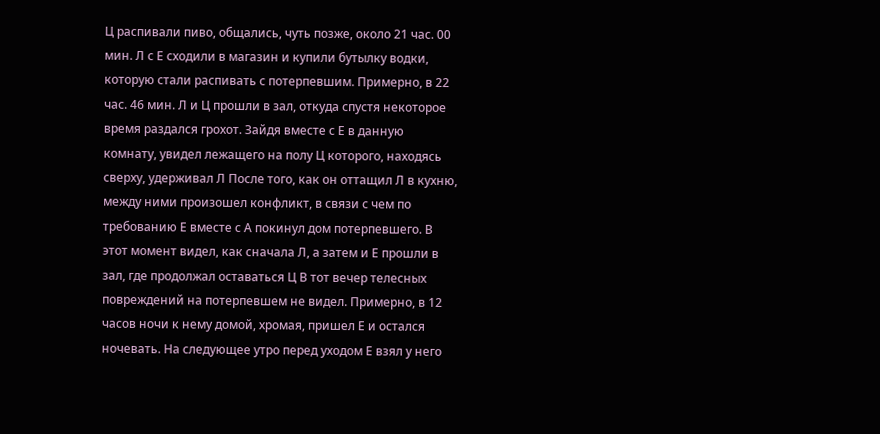Ц распивали пиво, общались, чуть позже, около 21 час. 00 мин. Л с Е сходили в магазин и купили бутылку водки, которую стали распивать с потерпевшим. Примерно, в 22 час. 46 мин. Л и Ц прошли в зал, откуда спустя некоторое время раздался грохот. Зайдя вместе с Е в данную комнату, увидел лежащего на полу Ц которого, находясь сверху, удерживал Л После того, как он оттащил Л в кухню, между ними произошел конфликт, в связи с чем по требованию Е вместе с А покинул дом потерпевшего. В этот момент видел, как сначала Л, а затем и Е прошли в зал, где продолжал оставаться Ц В тот вечер телесных повреждений на потерпевшем не видел. Примерно, в 12 часов ночи к нему домой, хромая, пришел Е и остался ночевать. На следующее утро перед уходом Е взял у него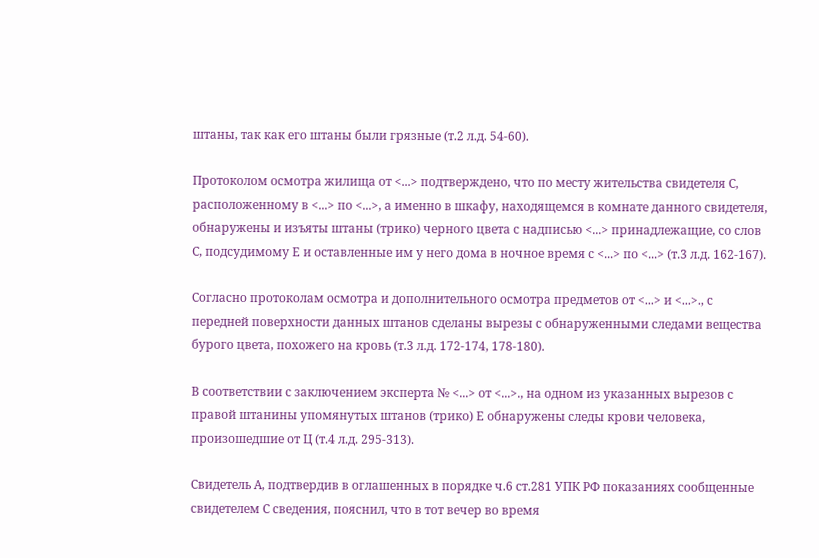штаны, так как его штаны были грязные (т.2 л.д. 54-60).

Протоколом осмотра жилища от <...> подтверждено, что по месту жительства свидетеля С, расположенному в <...> по <...>, а именно в шкафу, находящемся в комнате данного свидетеля, обнаружены и изъяты штаны (трико) черного цвета с надписью <...> принадлежащие, со слов С, подсудимому Е и оставленные им у него дома в ночное время с <...> по <...> (т.3 л.д. 162-167).

Согласно протоколам осмотра и дополнительного осмотра предметов от <...> и <...>., с передней поверхности данных штанов сделаны вырезы с обнаруженными следами вещества бурого цвета, похожего на кровь (т.3 л.д. 172-174, 178-180).

В соответствии с заключением эксперта № <...> от <...>., на одном из указанных вырезов с правой штанины упомянутых штанов (трико) Е обнаружены следы крови человека, произошедшие от Ц (т.4 л.д. 295-313).

Свидетель А, подтвердив в оглашенных в порядке ч.6 ст.281 УПК РФ показаниях сообщенные свидетелем С сведения, пояснил, что в тот вечер во время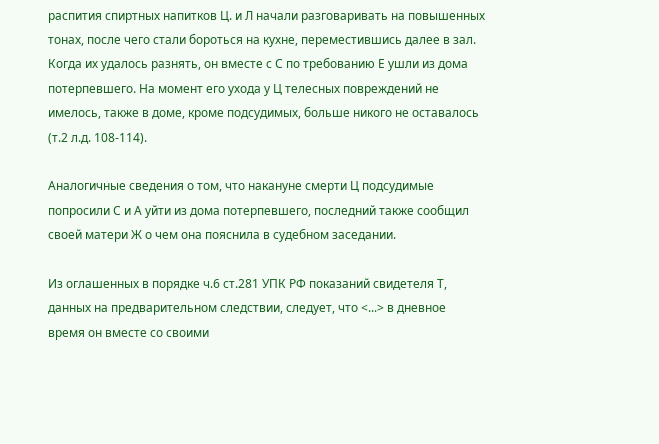распития спиртных напитков Ц. и Л начали разговаривать на повышенных тонах, после чего стали бороться на кухне, переместившись далее в зал. Когда их удалось разнять, он вместе с С по требованию Е ушли из дома потерпевшего. На момент его ухода у Ц телесных повреждений не имелось, также в доме, кроме подсудимых, больше никого не оставалось (т.2 л.д. 108-114).

Аналогичные сведения о том, что накануне смерти Ц подсудимые попросили С и А уйти из дома потерпевшего, последний также сообщил своей матери Ж о чем она пояснила в судебном заседании.

Из оглашенных в порядке ч.6 ст.281 УПК РФ показаний свидетеля Т, данных на предварительном следствии, следует, что <...> в дневное время он вместе со своими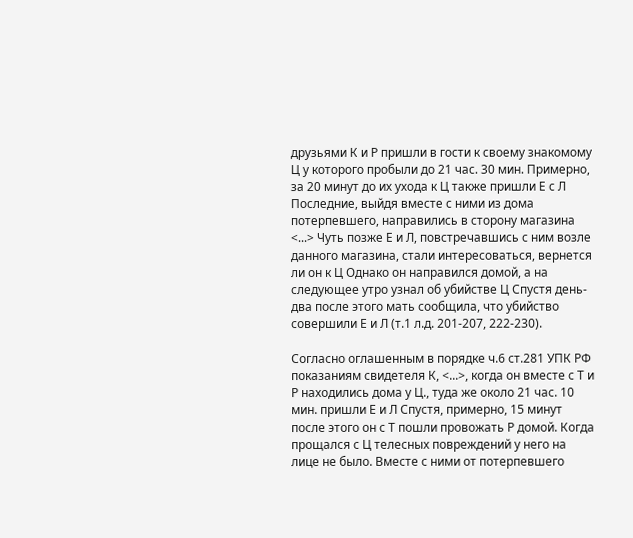друзьями К и Р пришли в гости к своему знакомому Ц у которого пробыли до 21 час. 30 мин. Примерно, за 20 минут до их ухода к Ц также пришли Е с Л Последние, выйдя вместе с ними из дома потерпевшего, направились в сторону магазина <...> Чуть позже Е и Л, повстречавшись с ним возле данного магазина, стали интересоваться, вернется ли он к Ц Однако он направился домой, а на следующее утро узнал об убийстве Ц Спустя день-два после этого мать сообщила, что убийство совершили Е и Л (т.1 л.д. 201-207, 222-230).

Согласно оглашенным в порядке ч.6 ст.281 УПК РФ показаниям свидетеля К, <...>, когда он вместе с Т и Р находились дома у Ц., туда же около 21 час. 10 мин. пришли Е и Л Спустя, примерно, 15 минут после этого он с Т пошли провожать Р домой. Когда прощался с Ц телесных повреждений у него на лице не было. Вместе с ними от потерпевшего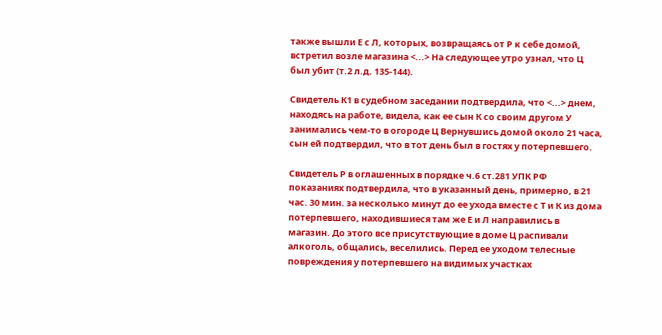также вышли Е с Л, которых, возвращаясь от Р к себе домой, встретил возле магазина <...> На следующее утро узнал, что Ц был убит (т.2 л.д. 135-144).

Свидетель К1 в судебном заседании подтвердила, что <...> днем, находясь на работе, видела, как ее сын К со своим другом У занимались чем-то в огороде Ц Вернувшись домой около 21 часа, сын ей подтвердил, что в тот день был в гостях у потерпевшего.

Свидетель Р в оглашенных в порядке ч.6 ст.281 УПК РФ показаниях подтвердила, что в указанный день, примерно, в 21 час. 30 мин. за несколько минут до ее ухода вместе с Т и К из дома потерпевшего, находившиеся там же Е и Л направились в магазин. До этого все присутствующие в доме Ц распивали алкоголь, общались, веселились. Перед ее уходом телесные повреждения у потерпевшего на видимых участках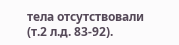тела отсутствовали (т.2 л.д. 83-92).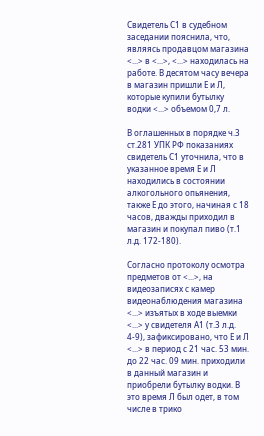Свидетель С1 в судебном заседании пояснила, что, являясь продавцом магазина <...> в <...>, <...> находилась на работе. В десятом часу вечера в магазин пришли Е и Л, которые купили бутылку водки <...> объемом 0,7 л.

В оглашенных в порядке ч.3 ст.281 УПК РФ показаниях свидетель С1 уточнила, что в указанное время Е и Л находились в состоянии алкогольного опьянения, также Е до этого, начиная с 18 часов, дважды приходил в магазин и покупал пиво (т.1 л.д. 172-180).

Согласно протоколу осмотра предметов от <...>, на видеозаписях с камер видеонаблюдения магазина <...> изъятых в ходе выемки <...> у свидетеля А1 (т.3 л.д. 4-9), зафиксировано, что Е и Л <...> в период с 21 час. 53 мин. до 22 час. 09 мин. приходили в данный магазин и приобрели бутылку водки. В это время Л был одет, в том числе в трико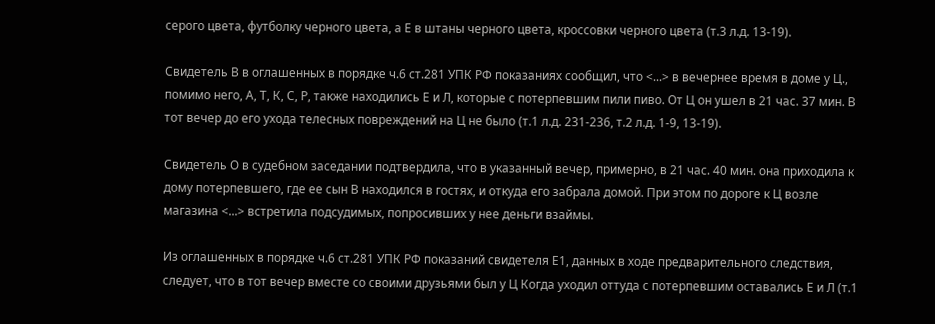серого цвета, футболку черного цвета, а Е в штаны черного цвета, кроссовки черного цвета (т.3 л.д. 13-19).

Свидетель В в оглашенных в порядке ч.6 ст.281 УПК РФ показаниях сообщил, что <...> в вечернее время в доме у Ц., помимо него, А, Т, К, С, Р, также находились Е и Л, которые с потерпевшим пили пиво. От Ц он ушел в 21 час. 37 мин. В тот вечер до его ухода телесных повреждений на Ц не было (т.1 л.д. 231-236, т.2 л.д. 1-9, 13-19).

Свидетель О в судебном заседании подтвердила, что в указанный вечер, примерно, в 21 час. 40 мин. она приходила к дому потерпевшего, где ее сын В находился в гостях, и откуда его забрала домой. При этом по дороге к Ц возле магазина <...> встретила подсудимых, попросивших у нее деньги взаймы.

Из оглашенных в порядке ч.6 ст.281 УПК РФ показаний свидетеля Е1, данных в ходе предварительного следствия, следует, что в тот вечер вместе со своими друзьями был у Ц Когда уходил оттуда с потерпевшим оставались Е и Л (т.1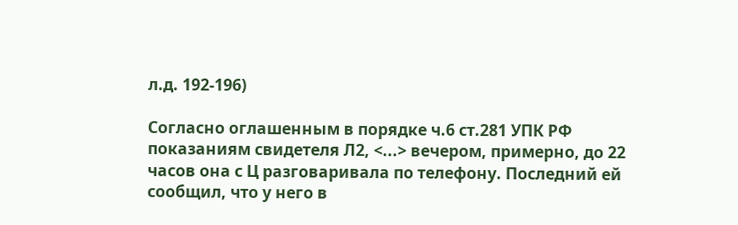л.д. 192-196)

Согласно оглашенным в порядке ч.6 ст.281 УПК РФ показаниям свидетеля Л2, <...> вечером, примерно, до 22 часов она с Ц разговаривала по телефону. Последний ей сообщил, что у него в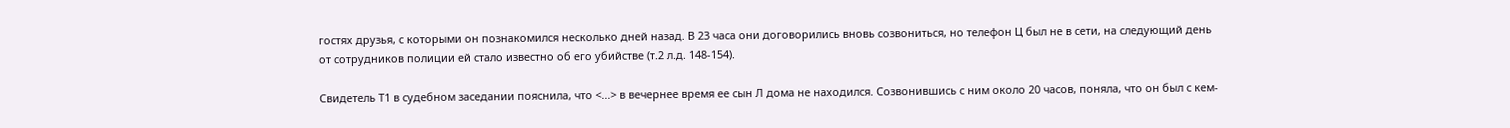гостях друзья, с которыми он познакомился несколько дней назад. В 23 часа они договорились вновь созвониться, но телефон Ц был не в сети, на следующий день от сотрудников полиции ей стало известно об его убийстве (т.2 л.д. 148-154).

Свидетель Т1 в судебном заседании пояснила, что <...> в вечернее время ее сын Л дома не находился. Созвонившись с ним около 20 часов, поняла, что он был с кем-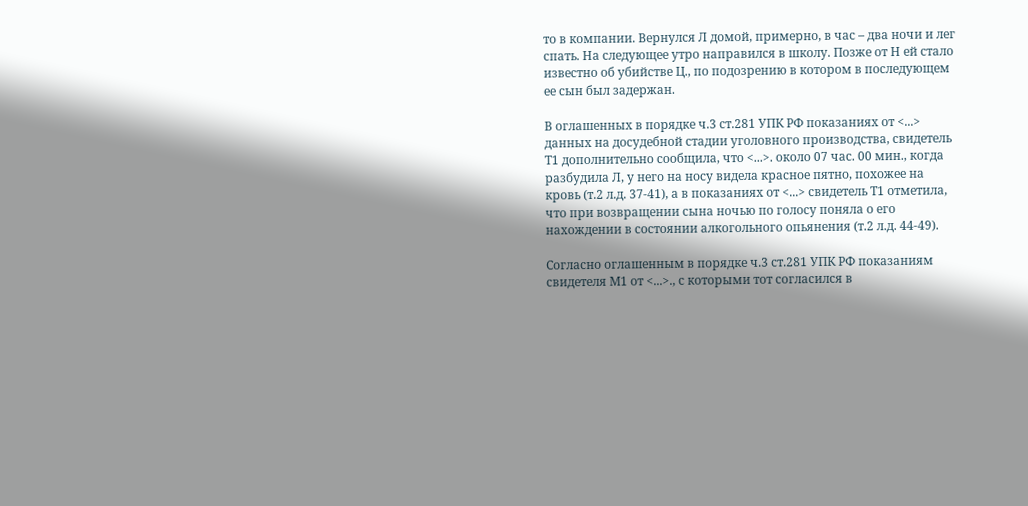то в компании. Вернулся Л домой, примерно, в час – два ночи и лег спать. На следующее утро направился в школу. Позже от Н ей стало известно об убийстве Ц., по подозрению в котором в последующем ее сын был задержан.

В оглашенных в порядке ч.3 ст.281 УПК РФ показаниях от <...> данных на досудебной стадии уголовного производства, свидетель Т1 дополнительно сообщила, что <...>. около 07 час. 00 мин., когда разбудила Л, у него на носу видела красное пятно, похожее на кровь (т.2 л.д. 37-41), а в показаниях от <...> свидетель Т1 отметила, что при возвращении сына ночью по голосу поняла о его нахождении в состоянии алкогольного опьянения (т.2 л.д. 44-49).

Согласно оглашенным в порядке ч.3 ст.281 УПК РФ показаниям свидетеля М1 от <...>., с которыми тот согласился в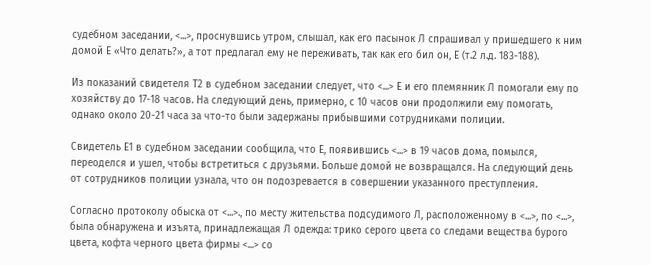судебном заседании, <...>, проснувшись утром, слышал, как его пасынок Л спрашивал у пришедшего к ним домой Е «Что делать?», а тот предлагал ему не переживать, так как его бил он, Е (т.2 л.д. 183-188).

Из показаний свидетеля Т2 в судебном заседании следует, что <...> Е и его племянник Л помогали ему по хозяйству до 17-18 часов. На следующий день, примерно, с 10 часов они продолжили ему помогать, однако около 20-21 часа за что-то были задержаны прибывшими сотрудниками полиции.

Свидетель Е1 в судебном заседании сообщила, что Е, появившись <...> в 19 часов дома, помылся, переоделся и ушел, чтобы встретиться с друзьями. Больше домой не возвращался. На следующий день от сотрудников полиции узнала, что он подозревается в совершении указанного преступления.

Согласно протоколу обыска от <...>., по месту жительства подсудимого Л, расположенному в <...>, по <...>, была обнаружена и изъята, принадлежащая Л одежда: трико серого цвета со следами вещества бурого цвета, кофта черного цвета фирмы <...> со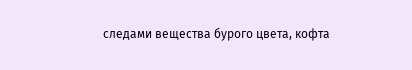следами вещества бурого цвета, кофта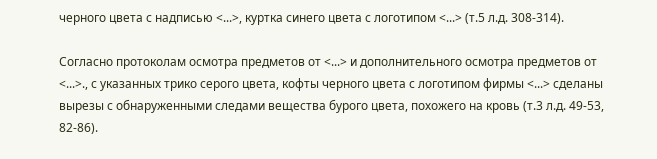черного цвета с надписью <...>, куртка синего цвета с логотипом <...> (т.5 л.д. 308-314).

Согласно протоколам осмотра предметов от <...> и дополнительного осмотра предметов от <...>., с указанных трико серого цвета, кофты черного цвета с логотипом фирмы <...> сделаны вырезы с обнаруженными следами вещества бурого цвета, похожего на кровь (т.3 л.д. 49-53, 82-86).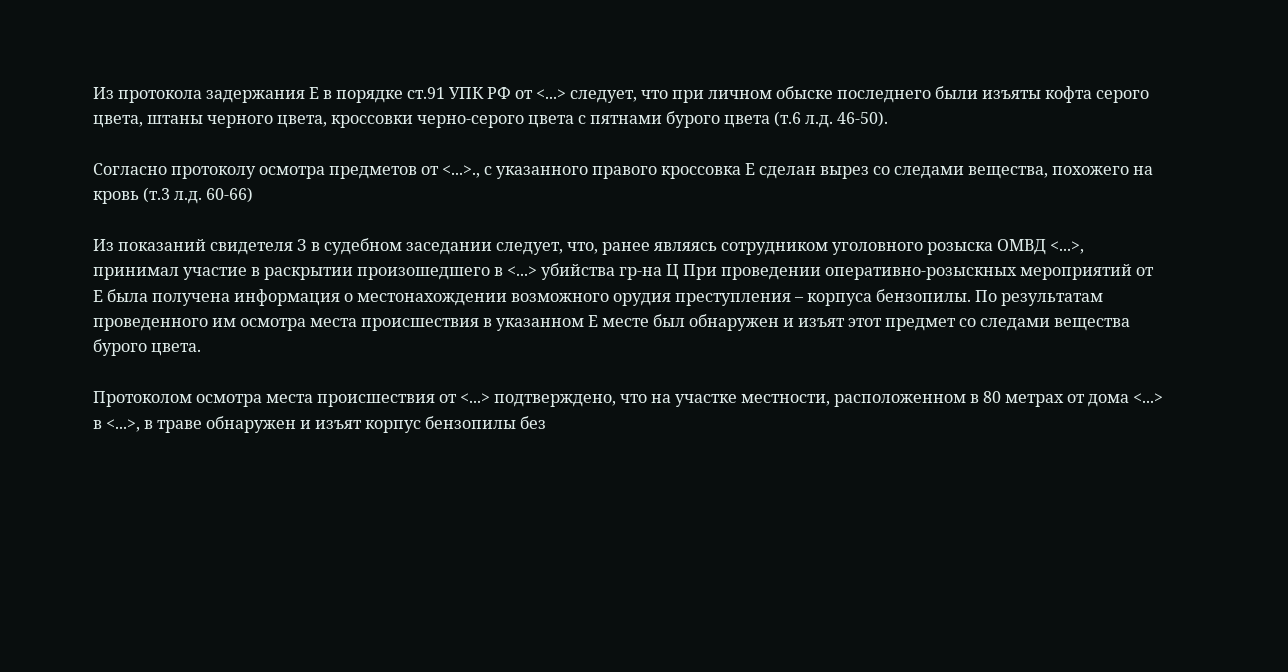Из протокола задержания Е в порядке ст.91 УПК РФ от <...> следует, что при личном обыске последнего были изъяты кофта серого цвета, штаны черного цвета, кроссовки черно-серого цвета с пятнами бурого цвета (т.6 л.д. 46-50).

Согласно протоколу осмотра предметов от <...>., с указанного правого кроссовка Е сделан вырез со следами вещества, похожего на кровь (т.3 л.д. 60-66)

Из показаний свидетеля З в судебном заседании следует, что, ранее являясь сотрудником уголовного розыска ОМВД <...>, принимал участие в раскрытии произошедшего в <...> убийства гр-на Ц При проведении оперативно-розыскных мероприятий от Е была получена информация о местонахождении возможного орудия преступления – корпуса бензопилы. По результатам проведенного им осмотра места происшествия в указанном Е месте был обнаружен и изъят этот предмет со следами вещества бурого цвета.

Протоколом осмотра места происшествия от <...> подтверждено, что на участке местности, расположенном в 80 метрах от дома <...> в <...>, в траве обнаружен и изъят корпус бензопилы без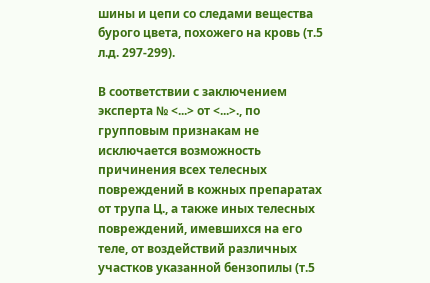шины и цепи со следами вещества бурого цвета, похожего на кровь (т.5 л.д. 297-299).

В соответствии с заключением эксперта № <...> от <...>., по групповым признакам не исключается возможность причинения всех телесных повреждений в кожных препаратах от трупа Ц., а также иных телесных повреждений, имевшихся на его теле, от воздействий различных участков указанной бензопилы (т.5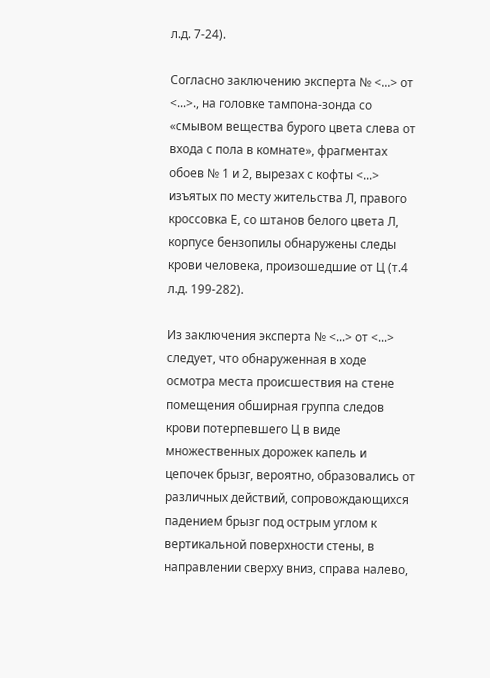л.д. 7-24).

Согласно заключению эксперта № <...> от <...>., на головке тампона-зонда со «смывом вещества бурого цвета слева от входа с пола в комнате», фрагментах обоев № 1 и 2, вырезах с кофты <...> изъятых по месту жительства Л, правого кроссовка Е, со штанов белого цвета Л, корпусе бензопилы обнаружены следы крови человека, произошедшие от Ц (т.4 л.д. 199-282).

Из заключения эксперта № <...> от <...> следует, что обнаруженная в ходе осмотра места происшествия на стене помещения обширная группа следов крови потерпевшего Ц в виде множественных дорожек капель и цепочек брызг, вероятно, образовались от различных действий, сопровождающихся падением брызг под острым углом к вертикальной поверхности стены, в направлении сверху вниз, справа налево,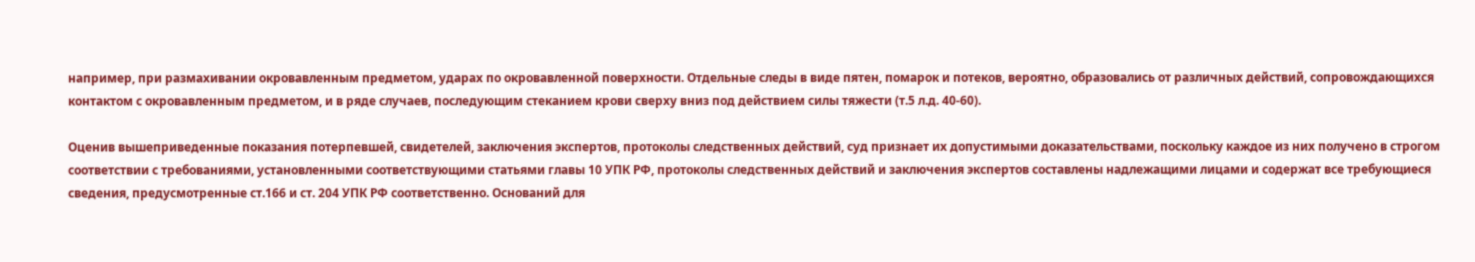например, при размахивании окровавленным предметом, ударах по окровавленной поверхности. Отдельные следы в виде пятен, помарок и потеков, вероятно, образовались от различных действий, сопровождающихся контактом с окровавленным предметом, и в ряде случаев, последующим стеканием крови сверху вниз под действием силы тяжести (т.5 л.д. 40-60).

Оценив вышеприведенные показания потерпевшей, свидетелей, заключения экспертов, протоколы следственных действий, суд признает их допустимыми доказательствами, поскольку каждое из них получено в строгом соответствии с требованиями, установленными соответствующими статьями главы 10 УПК РФ, протоколы следственных действий и заключения экспертов составлены надлежащими лицами и содержат все требующиеся сведения, предусмотренные ст.166 и ст. 204 УПК РФ соответственно. Оснований для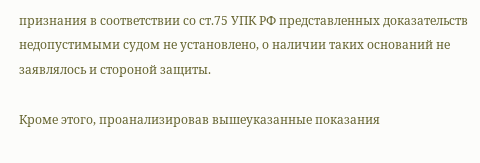признания в соответствии со ст.75 УПК РФ представленных доказательств недопустимыми судом не установлено, о наличии таких оснований не заявлялось и стороной защиты.

Кроме этого, проанализировав вышеуказанные показания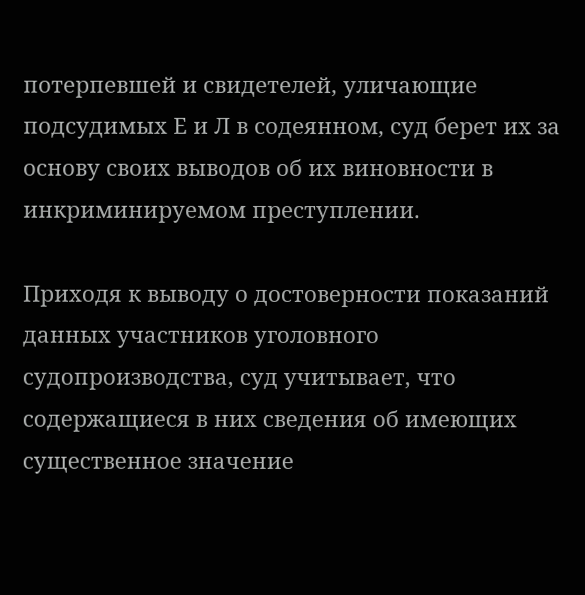потерпевшей и свидетелей, уличающие подсудимых Е и Л в содеянном, суд берет их за основу своих выводов об их виновности в инкриминируемом преступлении.

Приходя к выводу о достоверности показаний данных участников уголовного судопроизводства, суд учитывает, что содержащиеся в них сведения об имеющих существенное значение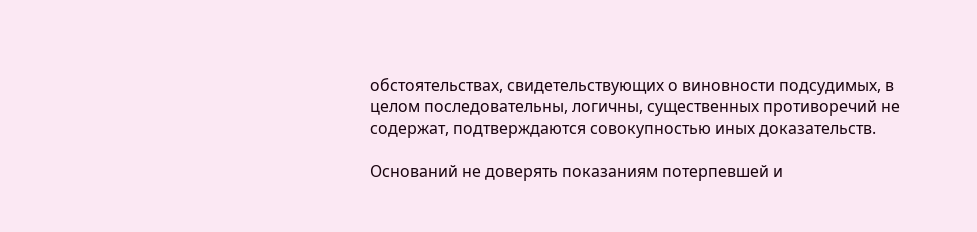обстоятельствах, свидетельствующих о виновности подсудимых, в целом последовательны, логичны, существенных противоречий не содержат, подтверждаются совокупностью иных доказательств.

Оснований не доверять показаниям потерпевшей и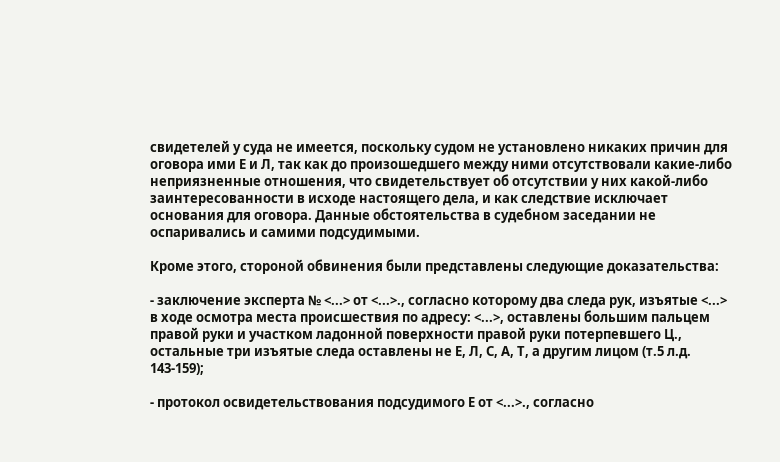свидетелей у суда не имеется, поскольку судом не установлено никаких причин для оговора ими Е и Л, так как до произошедшего между ними отсутствовали какие-либо неприязненные отношения, что свидетельствует об отсутствии у них какой-либо заинтересованности в исходе настоящего дела, и как следствие исключает основания для оговора. Данные обстоятельства в судебном заседании не оспаривались и самими подсудимыми.

Кроме этого, стороной обвинения были представлены следующие доказательства:

- заключение эксперта № <...> от <...>., согласно которому два следа рук, изъятые <...> в ходе осмотра места происшествия по адресу: <...>, оставлены большим пальцем правой руки и участком ладонной поверхности правой руки потерпевшего Ц., остальные три изъятые следа оставлены не Е, Л, С, А, Т, а другим лицом (т.5 л.д. 143-159);

- протокол освидетельствования подсудимого Е от <...>., согласно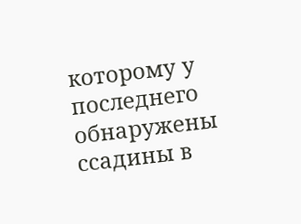которому у последнего обнаружены ссадины в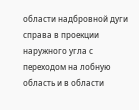области надбровной дуги справа в проекции наружного угла с переходом на лобную область и в области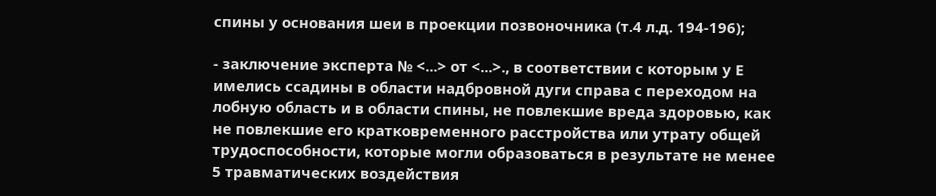спины у основания шеи в проекции позвоночника (т.4 л.д. 194-196);

- заключение эксперта № <...> от <...>., в соответствии с которым у Е имелись ссадины в области надбровной дуги справа с переходом на лобную область и в области спины, не повлекшие вреда здоровью, как не повлекшие его кратковременного расстройства или утрату общей трудоспособности, которые могли образоваться в результате не менее 5 травматических воздействия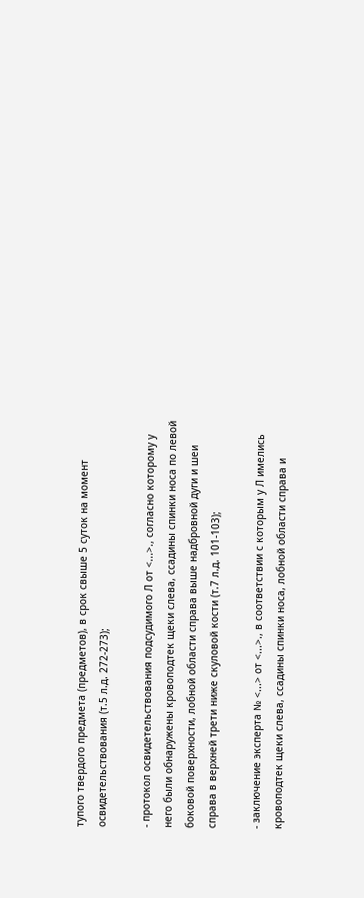тупого твердого предмета (предметов), в срок свыше 5 суток на момент освидетельствования (т.5 л.д. 272-273);

- протокол освидетельствования подсудимого Л от <...>., согласно которому у него были обнаружены кровоподтек щеки слева, ссадины спинки носа по левой боковой поверхности, лобной области справа выше надбровной дуги и шеи справа в верхней трети ниже скуловой кости (т.7 л.д. 101-103);

- заключение эксперта № <...> от <...>., в соответствии с которым у Л имелись кровоподтек щеки слева, ссадины спинки носа, лобной области справа и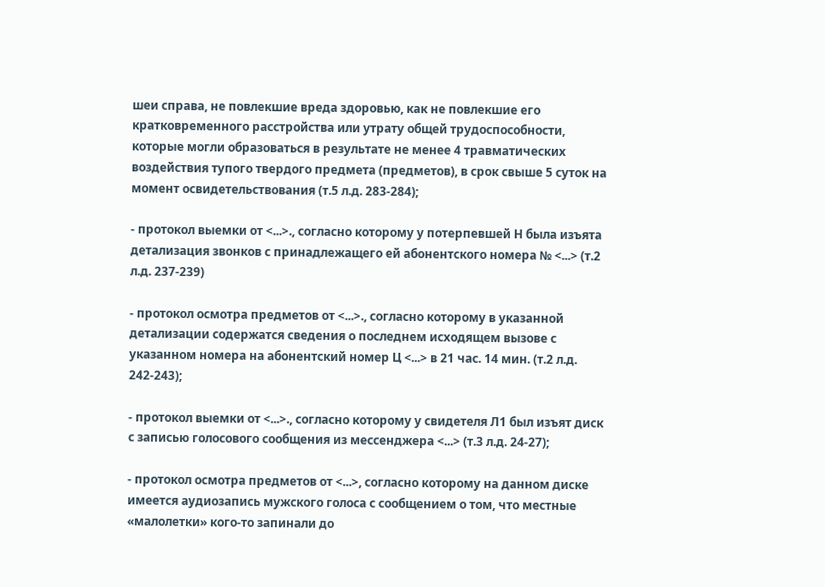шеи справа, не повлекшие вреда здоровью, как не повлекшие его кратковременного расстройства или утрату общей трудоспособности, которые могли образоваться в результате не менее 4 травматических воздействия тупого твердого предмета (предметов), в срок свыше 5 суток на момент освидетельствования (т.5 л.д. 283-284);

- протокол выемки от <...>., согласно которому у потерпевшей Н была изъята детализация звонков с принадлежащего ей абонентского номера № <...> (т.2 л.д. 237-239)

- протокол осмотра предметов от <...>., согласно которому в указанной детализации содержатся сведения о последнем исходящем вызове с указанном номера на абонентский номер Ц <...> в 21 час. 14 мин. (т.2 л.д. 242-243);

- протокол выемки от <...>., согласно которому у свидетеля Л1 был изъят диск с записью голосового сообщения из мессенджера <...> (т.3 л.д. 24-27);

- протокол осмотра предметов от <...>, согласно которому на данном диске имеется аудиозапись мужского голоса с сообщением о том, что местные «малолетки» кого-то запинали до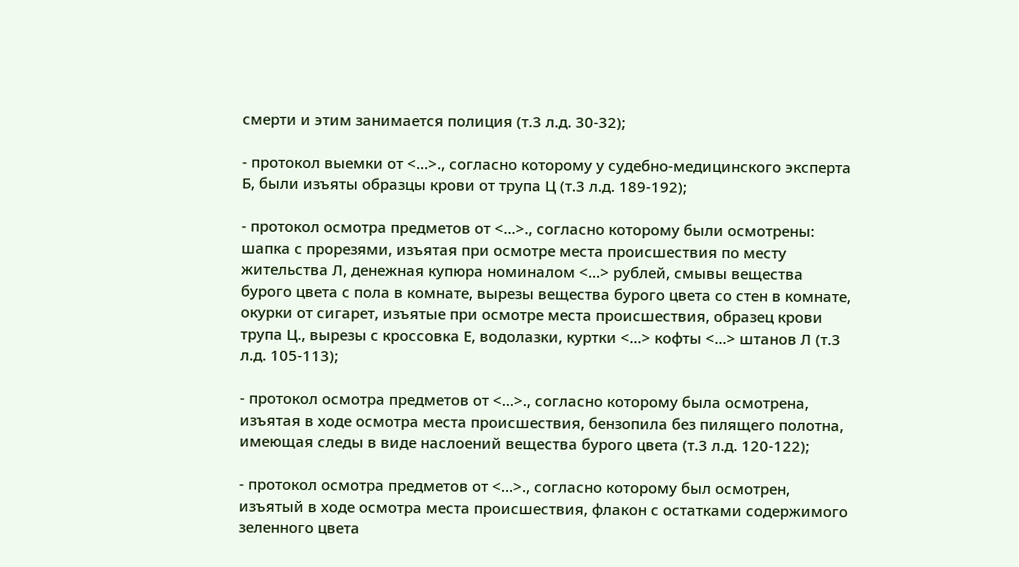смерти и этим занимается полиция (т.3 л.д. 30-32);

- протокол выемки от <...>., согласно которому у судебно-медицинского эксперта Б, были изъяты образцы крови от трупа Ц (т.3 л.д. 189-192);

- протокол осмотра предметов от <...>., согласно которому были осмотрены: шапка с прорезями, изъятая при осмотре места происшествия по месту жительства Л, денежная купюра номиналом <...> рублей, смывы вещества бурого цвета с пола в комнате, вырезы вещества бурого цвета со стен в комнате, окурки от сигарет, изъятые при осмотре места происшествия, образец крови трупа Ц., вырезы с кроссовка Е, водолазки, куртки <...> кофты <...> штанов Л (т.3 л.д. 105-113);

- протокол осмотра предметов от <...>., согласно которому была осмотрена, изъятая в ходе осмотра места происшествия, бензопила без пилящего полотна, имеющая следы в виде наслоений вещества бурого цвета (т.3 л.д. 120-122);

- протокол осмотра предметов от <...>., согласно которому был осмотрен, изъятый в ходе осмотра места происшествия, флакон с остатками содержимого зеленного цвета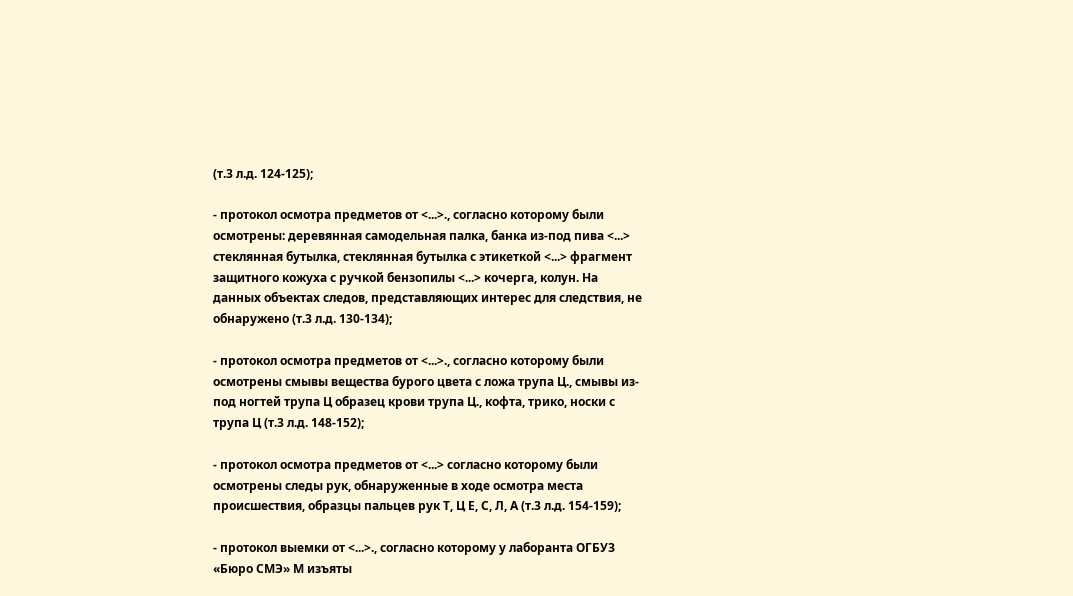(т.3 л.д. 124-125);

- протокол осмотра предметов от <...>., согласно которому были осмотрены: деревянная самодельная палка, банка из-под пива <...> стеклянная бутылка, стеклянная бутылка с этикеткой <...> фрагмент защитного кожуха с ручкой бензопилы <...> кочерга, колун. На данных объектах следов, представляющих интерес для следствия, не обнаружено (т.3 л.д. 130-134);

- протокол осмотра предметов от <...>., согласно которому были осмотрены смывы вещества бурого цвета с ложа трупа Ц., смывы из-под ногтей трупа Ц образец крови трупа Ц., кофта, трико, носки с трупа Ц (т.3 л.д. 148-152);

- протокол осмотра предметов от <...> согласно которому были осмотрены следы рук, обнаруженные в ходе осмотра места происшествия, образцы пальцев рук Т, Ц Е, С, Л, А (т.3 л.д. 154-159);

- протокол выемки от <...>., согласно которому у лаборанта ОГБУЗ «Бюро СМЭ» М изъяты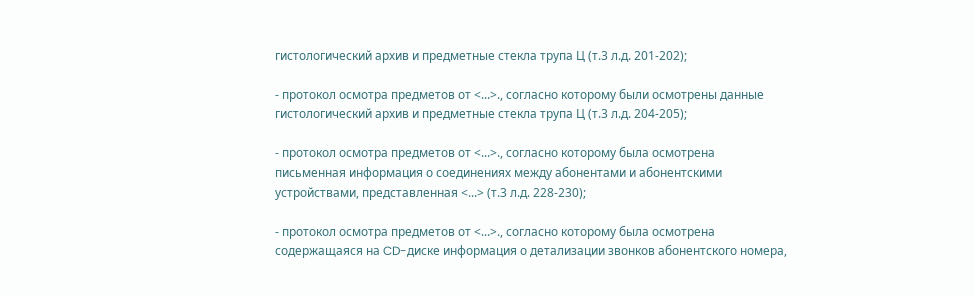гистологический архив и предметные стекла трупа Ц (т.3 л.д. 201-202);

- протокол осмотра предметов от <...>., согласно которому были осмотрены данные гистологический архив и предметные стекла трупа Ц (т.3 л.д. 204-205);

- протокол осмотра предметов от <...>., согласно которому была осмотрена письменная информация о соединениях между абонентами и абонентскими устройствами, представленная <...> (т.3 л.д. 228-230);

- протокол осмотра предметов от <...>., согласно которому была осмотрена содержащаяся на CD-диске информация о детализации звонков абонентского номера,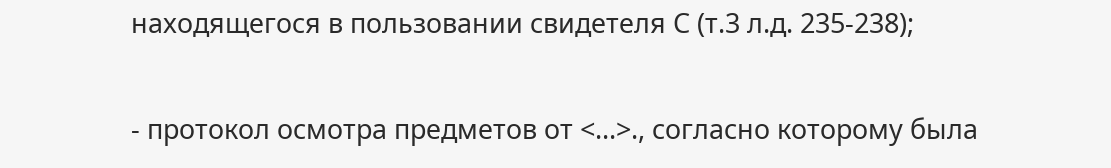находящегося в пользовании свидетеля С (т.3 л.д. 235-238);

- протокол осмотра предметов от <...>., согласно которому была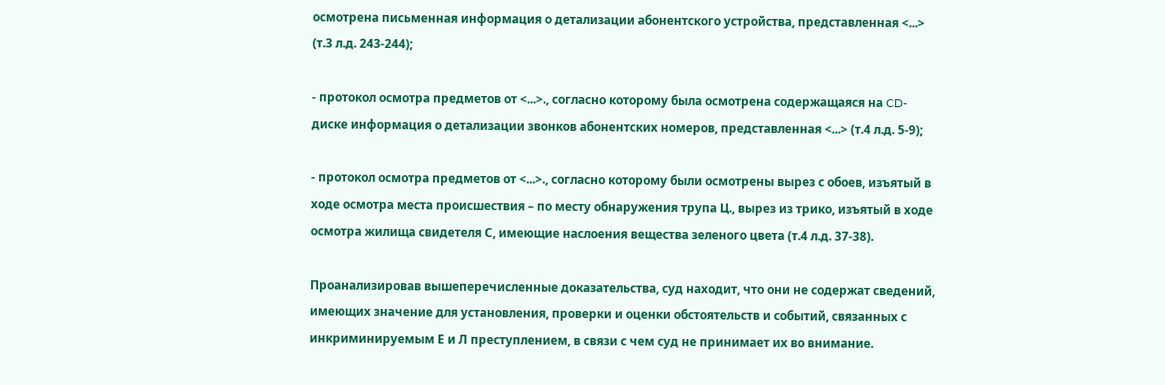осмотрена письменная информация о детализации абонентского устройства, представленная <...> (т.3 л.д. 243-244);

- протокол осмотра предметов от <...>., согласно которому была осмотрена содержащаяся на CD-диске информация о детализации звонков абонентских номеров, представленная <...> (т.4 л.д. 5-9);

- протокол осмотра предметов от <...>., согласно которому были осмотрены вырез с обоев, изъятый в ходе осмотра места происшествия – по месту обнаружения трупа Ц., вырез из трико, изъятый в ходе осмотра жилища свидетеля С, имеющие наслоения вещества зеленого цвета (т.4 л.д. 37-38).

Проанализировав вышеперечисленные доказательства, суд находит, что они не содержат сведений, имеющих значение для установления, проверки и оценки обстоятельств и событий, связанных с инкриминируемым Е и Л преступлением, в связи с чем суд не принимает их во внимание.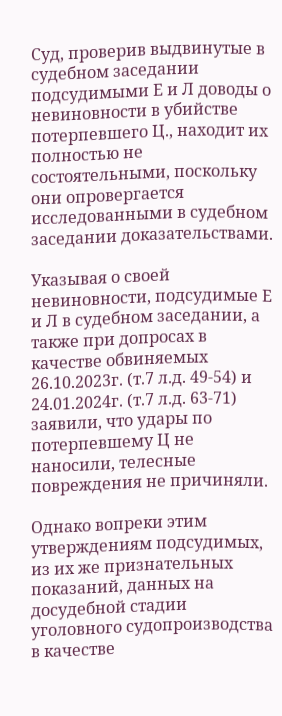Суд, проверив выдвинутые в судебном заседании подсудимыми Е и Л доводы о невиновности в убийстве потерпевшего Ц., находит их полностью не состоятельными, поскольку они опровергается исследованными в судебном заседании доказательствами.

Указывая о своей невиновности, подсудимые Е и Л в судебном заседании, а также при допросах в качестве обвиняемых 26.10.2023г. (т.7 л.д. 49-54) и 24.01.2024г. (т.7 л.д. 63-71) заявили, что удары по потерпевшему Ц не наносили, телесные повреждения не причиняли.

Однако вопреки этим утверждениям подсудимых, из их же признательных показаний, данных на досудебной стадии уголовного судопроизводства в качестве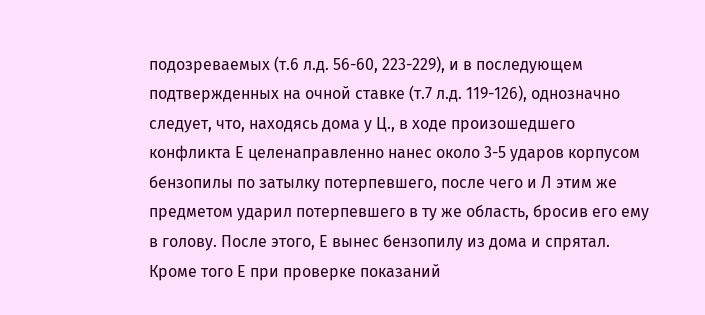подозреваемых (т.6 л.д. 56-60, 223-229), и в последующем подтвержденных на очной ставке (т.7 л.д. 119-126), однозначно следует, что, находясь дома у Ц., в ходе произошедшего конфликта Е целенаправленно нанес около 3-5 ударов корпусом бензопилы по затылку потерпевшего, после чего и Л этим же предметом ударил потерпевшего в ту же область, бросив его ему в голову. После этого, Е вынес бензопилу из дома и спрятал. Кроме того Е при проверке показаний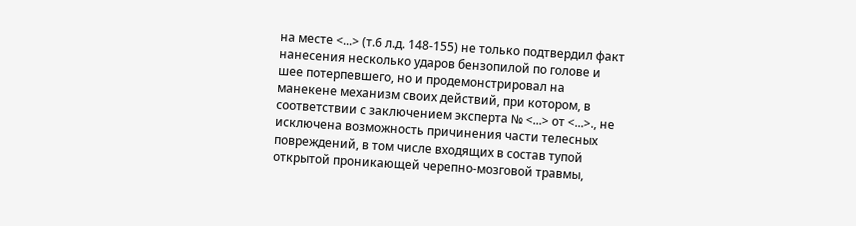на месте <...> (т.6 л.д. 148-155) не только подтвердил факт нанесения несколько ударов бензопилой по голове и шее потерпевшего, но и продемонстрировал на манекене механизм своих действий, при котором, в соответствии с заключением эксперта № <...> от <...>., не исключена возможность причинения части телесных повреждений, в том числе входящих в состав тупой открытой проникающей черепно-мозговой травмы,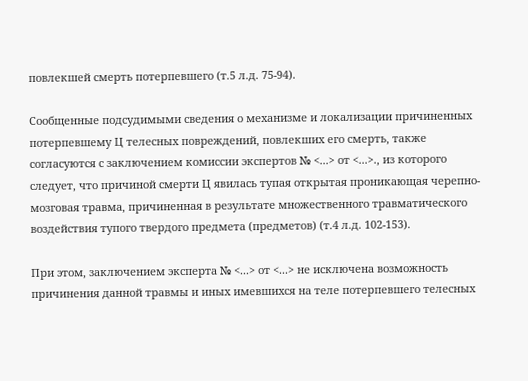повлекшей смерть потерпевшего (т.5 л.д. 75-94).

Сообщенные подсудимыми сведения о механизме и локализации причиненных потерпевшему Ц телесных повреждений, повлекших его смерть, также согласуются с заключением комиссии экспертов № <...> от <...>., из которого следует, что причиной смерти Ц явилась тупая открытая проникающая черепно-мозговая травма, причиненная в результате множественного травматического воздействия тупого твердого предмета (предметов) (т.4 л.д. 102-153).

При этом, заключением эксперта № <...> от <...> не исключена возможность причинения данной травмы и иных имевшихся на теле потерпевшего телесных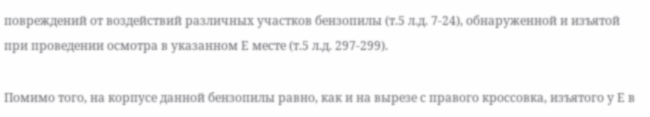повреждений от воздействий различных участков бензопилы (т.5 л.д. 7-24), обнаруженной и изъятой при проведении осмотра в указанном Е месте (т.5 л.д. 297-299).

Помимо того, на корпусе данной бензопилы равно, как и на вырезе с правого кроссовка, изъятого у Е в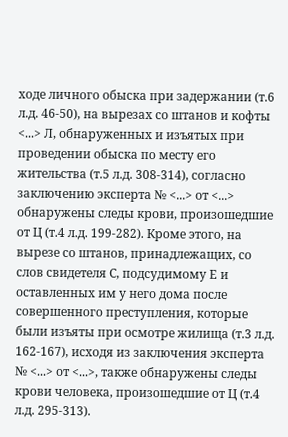ходе личного обыска при задержании (т.6 л.д. 46-50), на вырезах со штанов и кофты <...> Л, обнаруженных и изъятых при проведении обыска по месту его жительства (т.5 л.д. 308-314), согласно заключению эксперта № <...> от <...> обнаружены следы крови, произошедшие от Ц (т.4 л.д. 199-282). Кроме этого, на вырезе со штанов, принадлежащих, со слов свидетеля С, подсудимому Е и оставленных им у него дома после совершенного преступления, которые были изъяты при осмотре жилища (т.3 л.д. 162-167), исходя из заключения эксперта № <...> от <...>, также обнаружены следы крови человека, произошедшие от Ц (т.4 л.д. 295-313).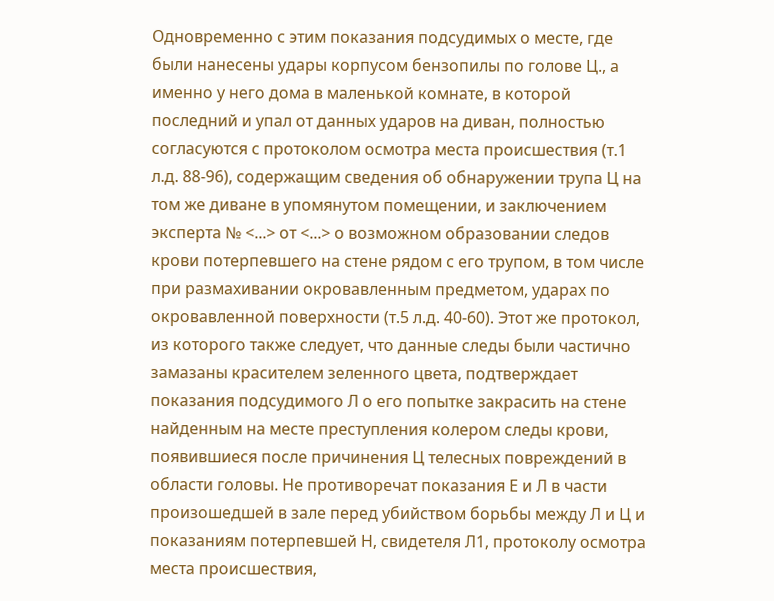Одновременно с этим показания подсудимых о месте, где были нанесены удары корпусом бензопилы по голове Ц., а именно у него дома в маленькой комнате, в которой последний и упал от данных ударов на диван, полностью согласуются с протоколом осмотра места происшествия (т.1 л.д. 88-96), содержащим сведения об обнаружении трупа Ц на том же диване в упомянутом помещении, и заключением эксперта № <...> от <...> о возможном образовании следов крови потерпевшего на стене рядом с его трупом, в том числе при размахивании окровавленным предметом, ударах по окровавленной поверхности (т.5 л.д. 40-60). Этот же протокол, из которого также следует, что данные следы были частично замазаны красителем зеленного цвета, подтверждает показания подсудимого Л о его попытке закрасить на стене найденным на месте преступления колером следы крови, появившиеся после причинения Ц телесных повреждений в области головы. Не противоречат показания Е и Л в части произошедшей в зале перед убийством борьбы между Л и Ц и показаниям потерпевшей Н, свидетеля Л1, протоколу осмотра места происшествия,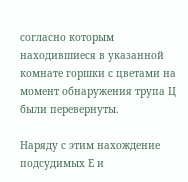согласно которым находившиеся в указанной комнате горшки с цветами на момент обнаружения трупа Ц были перевернуты.

Наряду с этим нахождение подсудимых Е и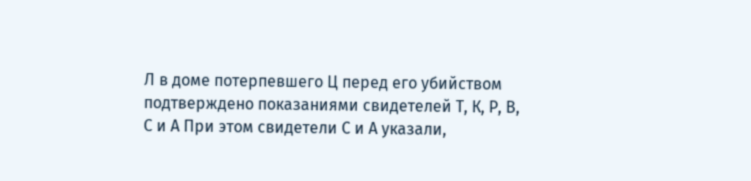Л в доме потерпевшего Ц перед его убийством подтверждено показаниями свидетелей Т, К, Р, В, С и А При этом свидетели С и А указали,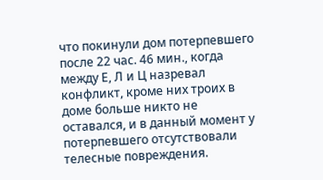что покинули дом потерпевшего после 22 час. 46 мин., когда между Е, Л и Ц назревал конфликт, кроме них троих в доме больше никто не оставался, и в данный момент у потерпевшего отсутствовали телесные повреждения.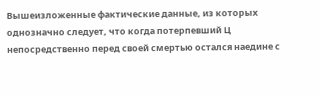Вышеизложенные фактические данные, из которых однозначно следует, что когда потерпевший Ц непосредственно перед своей смертью остался наедине с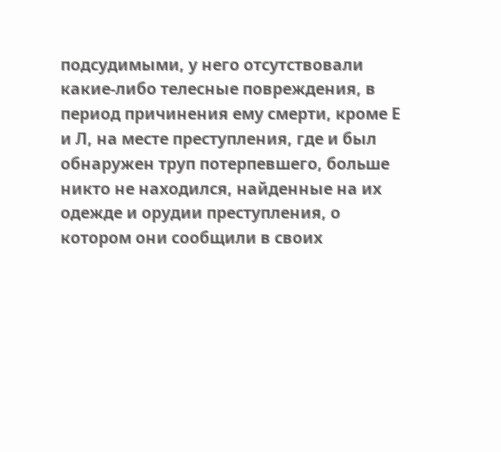подсудимыми, у него отсутствовали какие-либо телесные повреждения, в период причинения ему смерти, кроме Е и Л, на месте преступления, где и был обнаружен труп потерпевшего, больше никто не находился, найденные на их одежде и орудии преступления, о котором они сообщили в своих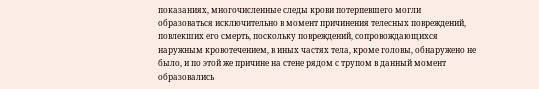показаниях, многочисленные следы крови потерпевшего могли образоваться исключительно в момент причинения телесных повреждений, повлекших его смерть, поскольку повреждений, сопровождающихся наружным кровотечением, в иных частях тела, кроме головы, обнаружено не было, и по этой же причине на стене рядом с трупом в данный момент образовались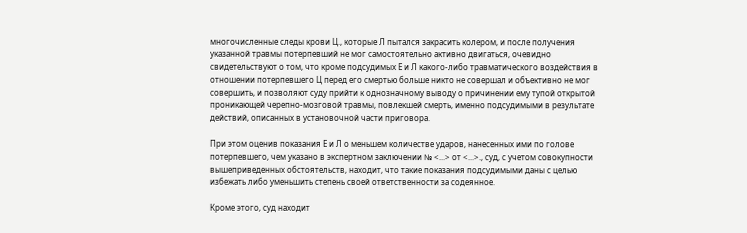многочисленные следы крови Ц., которые Л пытался закрасить колером, и после получения указанной травмы потерпевший не мог самостоятельно активно двигаться, очевидно свидетельствуют о том, что кроме подсудимых Е и Л какого-либо травматического воздействия в отношении потерпевшего Ц перед его смертью больше никто не совершал и объективно не мог совершить, и позволяют суду прийти к однозначному выводу о причинении ему тупой открытой проникающей черепно-мозговой травмы, повлекшей смерть, именно подсудимыми в результате действий, описанных в установочной части приговора.

При этом оценив показания Е и Л о меньшем количестве ударов, нанесенных ими по голове потерпевшего, чем указано в экспертном заключении № <...> от <...>., суд, с учетом совокупности вышеприведенных обстоятельств, находит, что такие показания подсудимыми даны с целью избежать либо уменьшить степень своей ответственности за содеянное.

Кроме этого, суд находит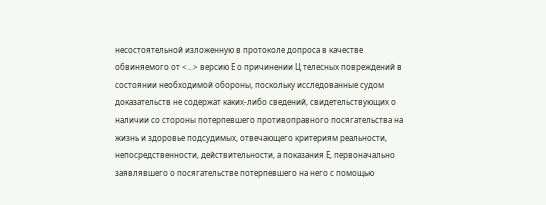несостоятельной изложенную в протоколе допроса в качестве обвиняемого от <...> версию Е о причинении Ц телесных повреждений в состоянии необходимой обороны, поскольку исследованные судом доказательств не содержат каких-либо сведений, свидетельствующих о наличии со стороны потерпевшего противоправного посягательства на жизнь и здоровье подсудимых, отвечающего критериям реальности, непосредственности, действительности, а показания Е, первоначально заявлявшего о посягательстве потерпевшего на него с помощью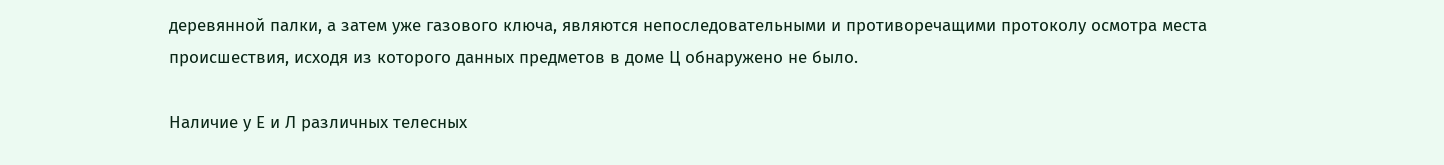деревянной палки, а затем уже газового ключа, являются непоследовательными и противоречащими протоколу осмотра места происшествия, исходя из которого данных предметов в доме Ц обнаружено не было.

Наличие у Е и Л различных телесных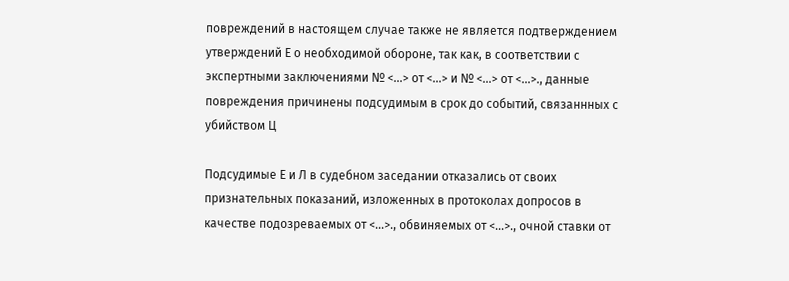повреждений в настоящем случае также не является подтверждением утверждений Е о необходимой обороне, так как, в соответствии с экспертными заключениями № <...> от <...> и № <...> от <...>., данные повреждения причинены подсудимым в срок до событий, связаннных с убийством Ц

Подсудимые Е и Л в судебном заседании отказались от своих признательных показаний, изложенных в протоколах допросов в качестве подозреваемых от <...>., обвиняемых от <...>., очной ставки от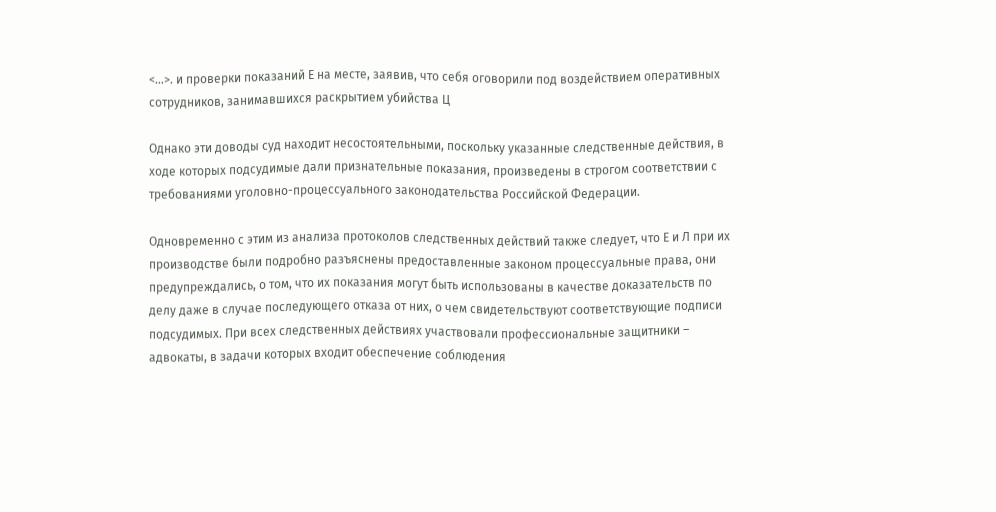<...>. и проверки показаний Е на месте, заявив, что себя оговорили под воздействием оперативных сотрудников, занимавшихся раскрытием убийства Ц

Однако эти доводы суд находит несостоятельными, поскольку указанные следственные действия, в ходе которых подсудимые дали признательные показания, произведены в строгом соответствии с требованиями уголовно-процессуального законодательства Российской Федерации.

Одновременно с этим из анализа протоколов следственных действий также следует, что Е и Л при их производстве были подробно разъяснены предоставленные законом процессуальные права, они предупреждались, о том, что их показания могут быть использованы в качестве доказательств по делу даже в случае последующего отказа от них, о чем свидетельствуют соответствующие подписи подсудимых. При всех следственных действиях участвовали профессиональные защитники – адвокаты, в задачи которых входит обеспечение соблюдения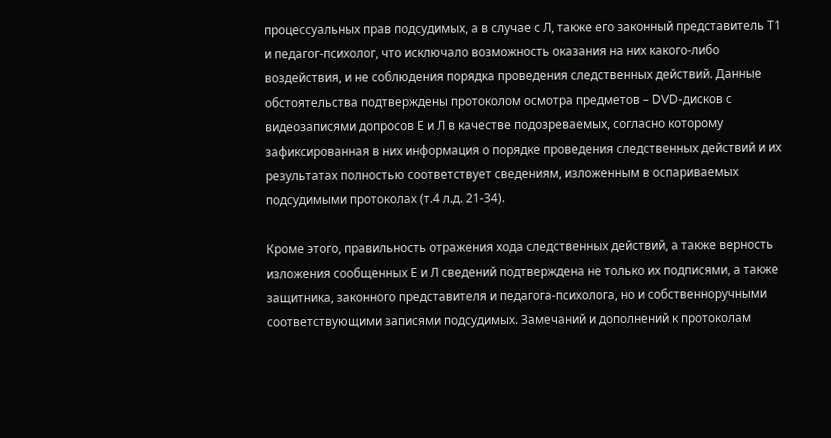процессуальных прав подсудимых, а в случае с Л, также его законный представитель Т1 и педагог-психолог, что исключало возможность оказания на них какого-либо воздействия, и не соблюдения порядка проведения следственных действий. Данные обстоятельства подтверждены протоколом осмотра предметов – DVD-дисков с видеозаписями допросов Е и Л в качестве подозреваемых, согласно которому зафиксированная в них информация о порядке проведения следственных действий и их результатах полностью соответствует сведениям, изложенным в оспариваемых подсудимыми протоколах (т.4 л.д. 21-34).

Кроме этого, правильность отражения хода следственных действий, а также верность изложения сообщенных Е и Л сведений подтверждена не только их подписями, а также защитника, законного представителя и педагога-психолога, но и собственноручными соответствующими записями подсудимых. Замечаний и дополнений к протоколам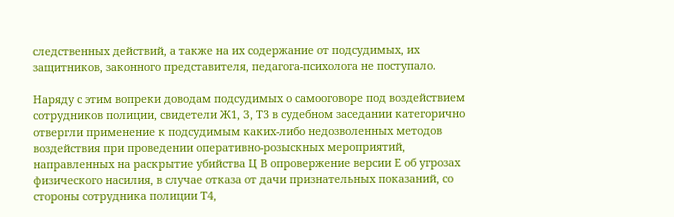следственных действий, а также на их содержание от подсудимых, их защитников, законного представителя, педагога-психолога не поступало.

Наряду с этим вопреки доводам подсудимых о самооговоре под воздействием сотрудников полиции, свидетели Ж1, З, Т3 в судебном заседании категорично отвергли применение к подсудимым каких-либо недозволенных методов воздействия при проведении оперативно-розыскных мероприятий, направленных на раскрытие убийства Ц В опровержение версии Е об угрозах физического насилия, в случае отказа от дачи признательных показаний, со стороны сотрудника полиции Т4,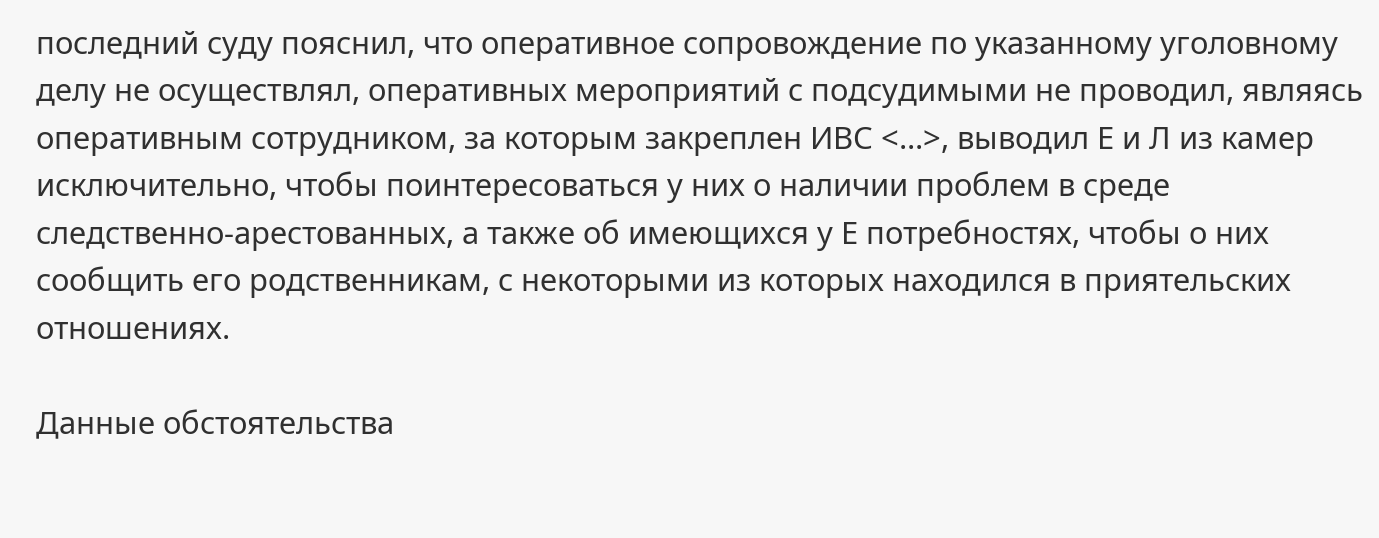последний суду пояснил, что оперативное сопровождение по указанному уголовному делу не осуществлял, оперативных мероприятий с подсудимыми не проводил, являясь оперативным сотрудником, за которым закреплен ИВС <...>, выводил Е и Л из камер исключительно, чтобы поинтересоваться у них о наличии проблем в среде следственно-арестованных, а также об имеющихся у Е потребностях, чтобы о них сообщить его родственникам, с некоторыми из которых находился в приятельских отношениях.

Данные обстоятельства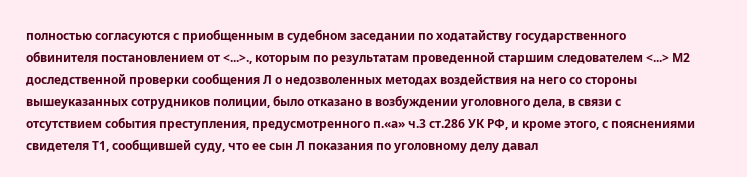полностью согласуются с приобщенным в судебном заседании по ходатайству государственного обвинителя постановлением от <...>., которым по результатам проведенной старшим следователем <...> М2 доследственной проверки сообщения Л о недозволенных методах воздействия на него со стороны вышеуказанных сотрудников полиции, было отказано в возбуждении уголовного дела, в связи с отсутствием события преступления, предусмотренного п.«а» ч.3 ст.286 УК РФ, и кроме этого, с пояснениями свидетеля Т1, сообщившей суду, что ее сын Л показания по уголовному делу давал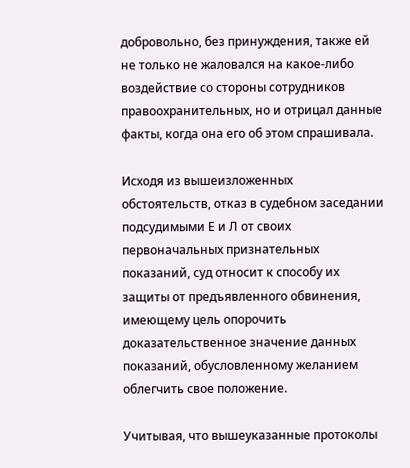добровольно, без принуждения, также ей не только не жаловался на какое-либо воздействие со стороны сотрудников правоохранительных, но и отрицал данные факты, когда она его об этом спрашивала.

Исходя из вышеизложенных обстоятельств, отказ в судебном заседании подсудимыми Е и Л от своих первоначальных признательных показаний, суд относит к способу их защиты от предъявленного обвинения, имеющему цель опорочить доказательственное значение данных показаний, обусловленному желанием облегчить свое положение.

Учитывая, что вышеуказанные протоколы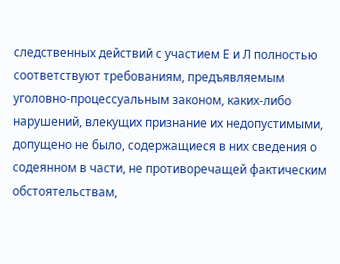следственных действий с участием Е и Л полностью соответствуют требованиям, предъявляемым уголовно-процессуальным законом, каких-либо нарушений, влекущих признание их недопустимыми, допущено не было, содержащиеся в них сведения о содеянном в части, не противоречащей фактическим обстоятельствам,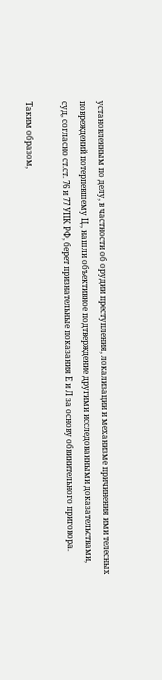установленным по делу, в частности об орудии преступления, локализации и механизме причинения ими телесных повреждений потерпевшему Ц., нашли объективное подтверждение другими исследованными доказательствами, суд, согласно ст.ст. 76 и 77 УПК РФ, берет признательные показания Е и Л за основу обвинительного приговора.

Таким образом,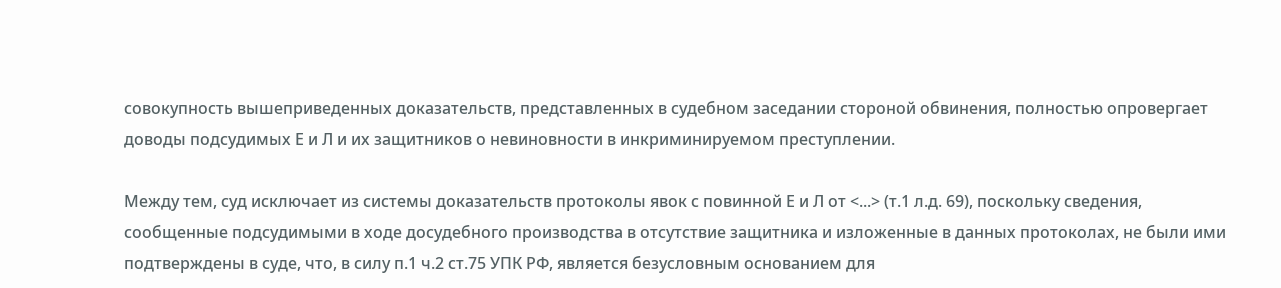совокупность вышеприведенных доказательств, представленных в судебном заседании стороной обвинения, полностью опровергает доводы подсудимых Е и Л и их защитников о невиновности в инкриминируемом преступлении.

Между тем, суд исключает из системы доказательств протоколы явок с повинной Е и Л от <...> (т.1 л.д. 69), поскольку сведения, сообщенные подсудимыми в ходе досудебного производства в отсутствие защитника и изложенные в данных протоколах, не были ими подтверждены в суде, что, в силу п.1 ч.2 ст.75 УПК РФ, является безусловным основанием для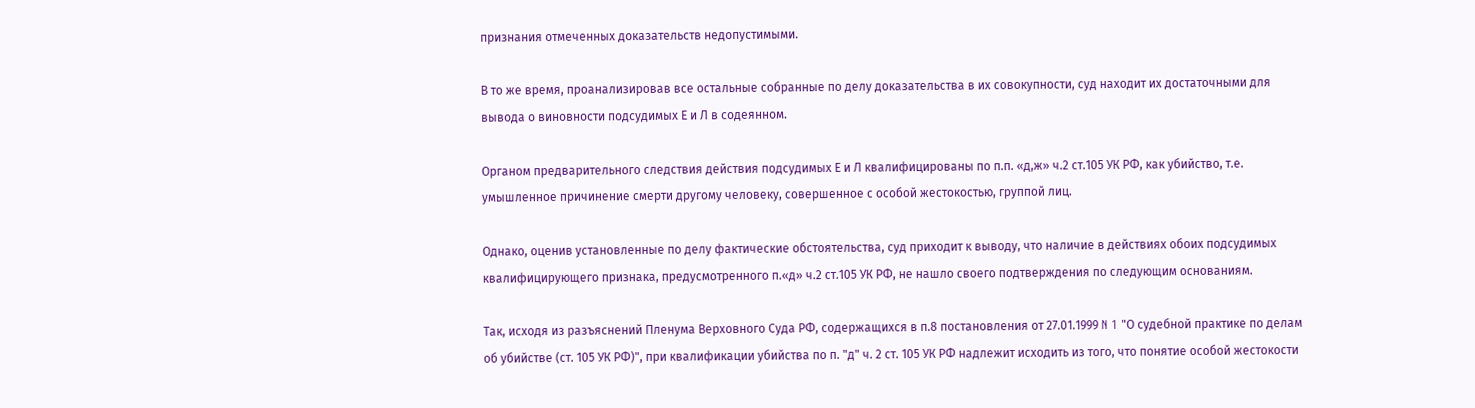признания отмеченных доказательств недопустимыми.

В то же время, проанализировав все остальные собранные по делу доказательства в их совокупности, суд находит их достаточными для вывода о виновности подсудимых Е и Л в содеянном.

Органом предварительного следствия действия подсудимых Е и Л квалифицированы по п.п. «д,ж» ч.2 ст.105 УК РФ, как убийство, т.е. умышленное причинение смерти другому человеку, совершенное с особой жестокостью, группой лиц.

Однако, оценив установленные по делу фактические обстоятельства, суд приходит к выводу, что наличие в действиях обоих подсудимых квалифицирующего признака, предусмотренного п.«д» ч.2 ст.105 УК РФ, не нашло своего подтверждения по следующим основаниям.

Так, исходя из разъяснений Пленума Верховного Суда РФ, содержащихся в п.8 постановления от 27.01.1999 N 1 "О судебной практике по делам об убийстве (ст. 105 УК РФ)", при квалификации убийства по п. "д" ч. 2 ст. 105 УК РФ надлежит исходить из того, что понятие особой жестокости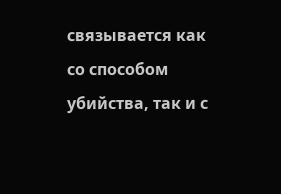связывается как со способом убийства, так и с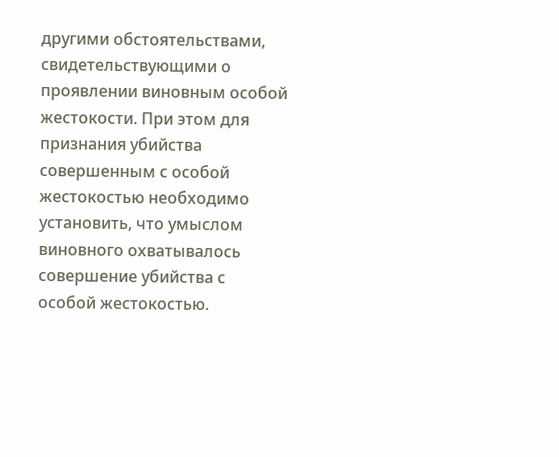другими обстоятельствами, свидетельствующими о проявлении виновным особой жестокости. При этом для признания убийства совершенным с особой жестокостью необходимо установить, что умыслом виновного охватывалось совершение убийства с особой жестокостью.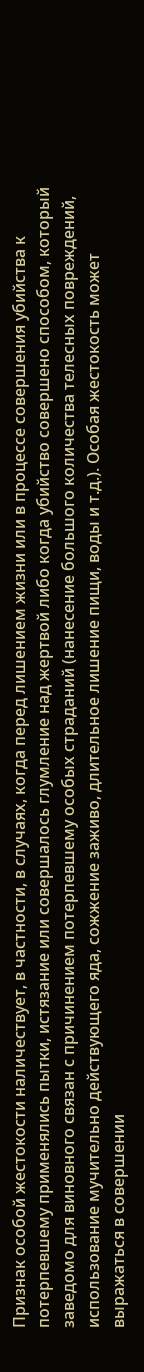Признак особой жестокости наличествует, в частности, в случаях, когда перед лишением жизни или в процессе совершения убийства к потерпевшему применялись пытки, истязание или совершалось глумление над жертвой либо когда убийство совершено способом, который заведомо для виновного связан с причинением потерпевшему особых страданий (нанесение большого количества телесных повреждений, использование мучительно действующего яда, сожжение заживо, длительное лишение пищи, воды и т.д.). Особая жестокость может выражаться в совершении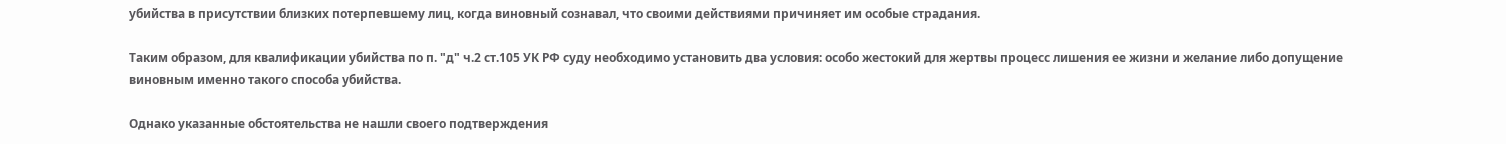убийства в присутствии близких потерпевшему лиц, когда виновный сознавал, что своими действиями причиняет им особые страдания.

Таким образом, для квалификации убийства по п. "д" ч.2 ст.105 УК РФ суду необходимо установить два условия: особо жестокий для жертвы процесс лишения ее жизни и желание либо допущение виновным именно такого способа убийства.

Однако указанные обстоятельства не нашли своего подтверждения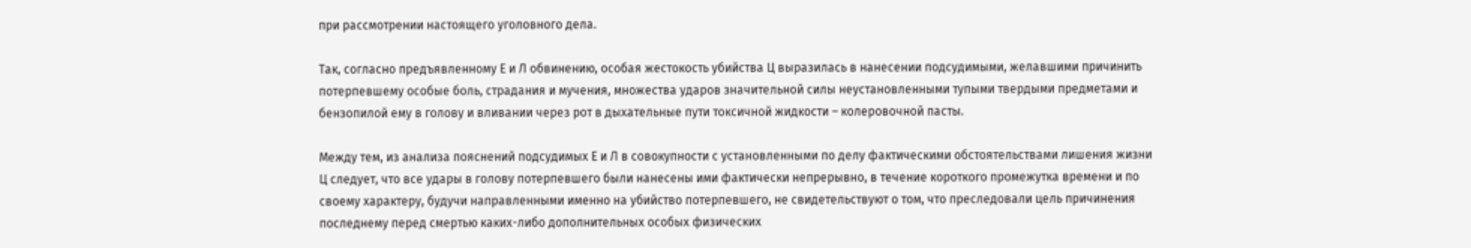при рассмотрении настоящего уголовного дела.

Так, согласно предъявленному Е и Л обвинению, особая жестокость убийства Ц выразилась в нанесении подсудимыми, желавшими причинить потерпевшему особые боль, страдания и мучения, множества ударов значительной силы неустановленными тупыми твердыми предметами и бензопилой ему в голову и вливании через рот в дыхательные пути токсичной жидкости – колеровочной пасты.

Между тем, из анализа пояснений подсудимых Е и Л в совокупности с установленными по делу фактическими обстоятельствами лишения жизни Ц следует, что все удары в голову потерпевшего были нанесены ими фактически непрерывно, в течение короткого промежутка времени и по своему характеру, будучи направленными именно на убийство потерпевшего, не свидетельствуют о том, что преследовали цель причинения последнему перед смертью каких-либо дополнительных особых физических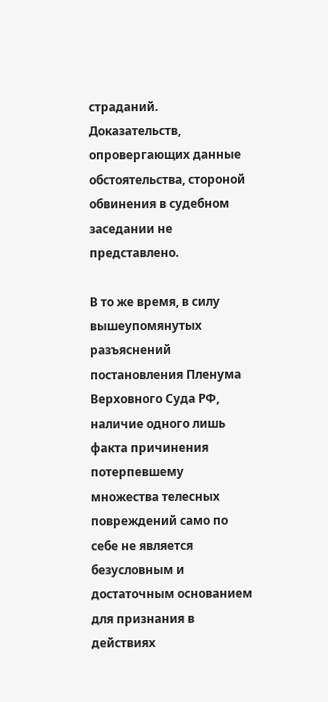страданий. Доказательств, опровергающих данные обстоятельства, стороной обвинения в судебном заседании не представлено.

В то же время, в силу вышеупомянутых разъяснений постановления Пленума Верховного Суда РФ, наличие одного лишь факта причинения потерпевшему множества телесных повреждений само по себе не является безусловным и достаточным основанием для признания в действиях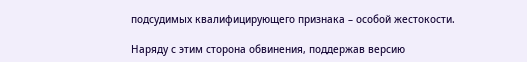подсудимых квалифицирующего признака – особой жестокости.

Наряду с этим сторона обвинения, поддержав версию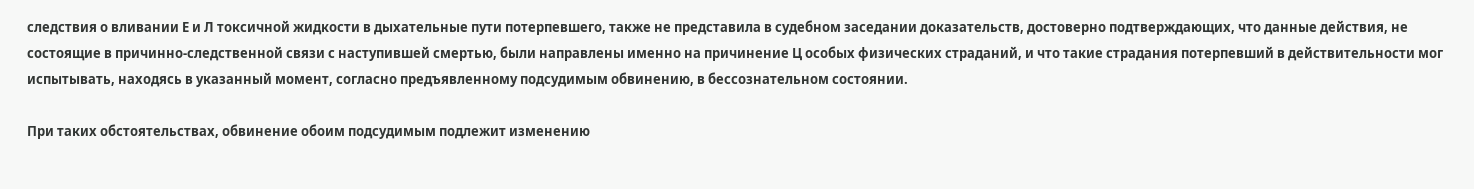следствия о вливании Е и Л токсичной жидкости в дыхательные пути потерпевшего, также не представила в судебном заседании доказательств, достоверно подтверждающих, что данные действия, не состоящие в причинно-следственной связи с наступившей смертью, были направлены именно на причинение Ц особых физических страданий, и что такие страдания потерпевший в действительности мог испытывать, находясь в указанный момент, согласно предъявленному подсудимым обвинению, в бессознательном состоянии.

При таких обстоятельствах, обвинение обоим подсудимым подлежит изменению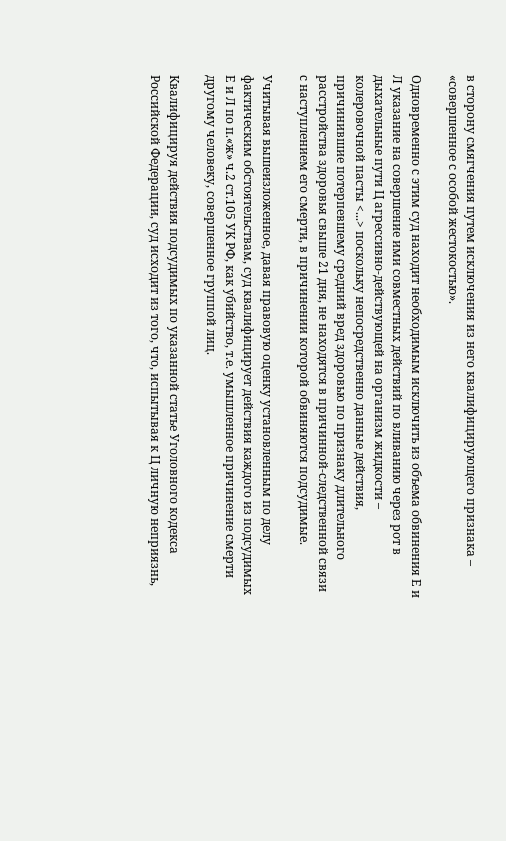в сторону смягчения путем исключения из него квалифицирующего признака – «совершенное с особой жестокостью».

Одновременно с этим суд находит необходимым исключить из объема обвинения Е и Л указание на совершение ими совместных действий по вливанию через рот в дыхательные пути Ц агрессивно-действующей на организм жидкости – колеровочной пасты <...> поскольку непосредственно данные действия, причинившие потерпевшему средний вред здоровью по признаку длительного расстройства здоровья свыше 21 дня, не находятся в причинной-следственной связи с наступлением его смерти, в причинении которой обвиняются подсудимые.

Учитывая вышеизложенное, давая правовую оценку установленным по делу фактическим обстоятельствам, суд квалифицирует действия каждого из подсудимых Е и Л по п.«ж» ч.2 ст.105 УК РФ, как убийство, т.е. умышленное причинение смерти другому человеку, совершенное группой лиц.

Квалифицируя действия подсудимых по указанной статье Уголовного кодекса Российской Федерации, суд исходит из того, что, испытывая к Ц личную неприязнь,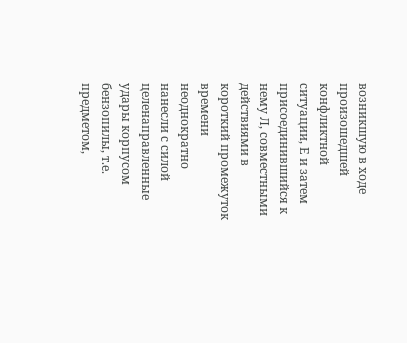возникшую в ходе произошедшей конфликтной ситуации, Е и затем присоединившийся к нему Л, совместными действиями в короткий промежуток времени неоднократно нанесли с силой целенаправленные удары корпусом бензопилы, т.е. предметом,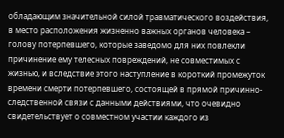обладающим значительной силой травматического воздействия, в место расположения жизненно важных органов человека – голову потерпевшего, которые заведомо для них повлекли причинение ему телесных повреждений, не совместимых с жизнью, и вследствие этого наступление в короткий промежуток времени смерти потерпевшего, состоящей в прямой причинно-следственной связи с данными действиями, что очевидно свидетельствует о совместном участии каждого из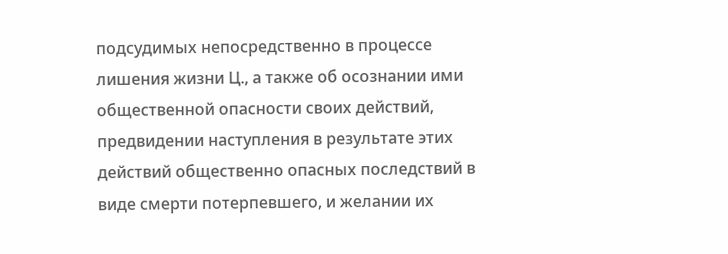подсудимых непосредственно в процессе лишения жизни Ц., а также об осознании ими общественной опасности своих действий, предвидении наступления в результате этих действий общественно опасных последствий в виде смерти потерпевшего, и желании их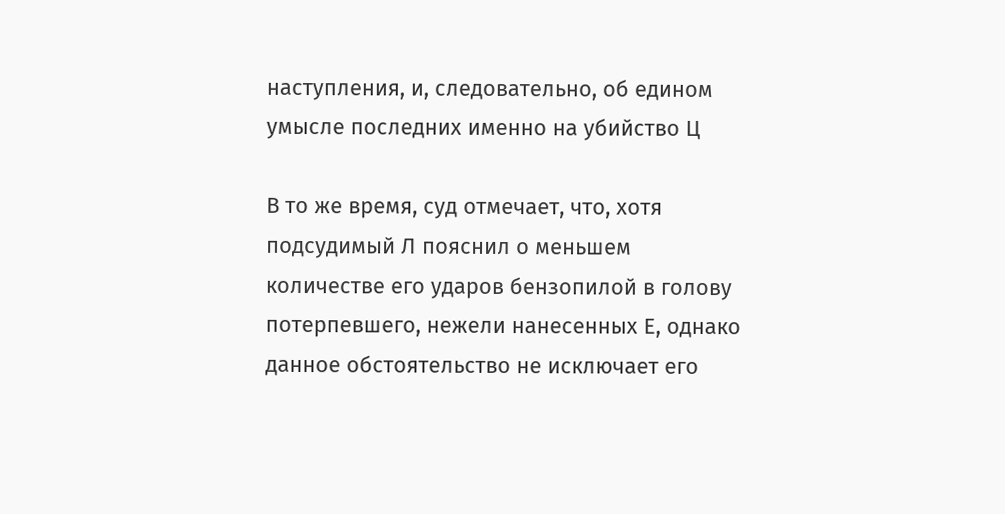наступления, и, следовательно, об едином умысле последних именно на убийство Ц

В то же время, суд отмечает, что, хотя подсудимый Л пояснил о меньшем количестве его ударов бензопилой в голову потерпевшего, нежели нанесенных Е, однако данное обстоятельство не исключает его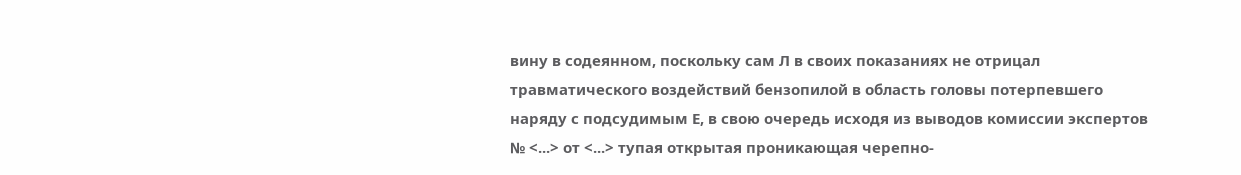вину в содеянном, поскольку сам Л в своих показаниях не отрицал травматического воздействий бензопилой в область головы потерпевшего наряду с подсудимым Е, в свою очередь исходя из выводов комиссии экспертов № <...> от <...> тупая открытая проникающая черепно-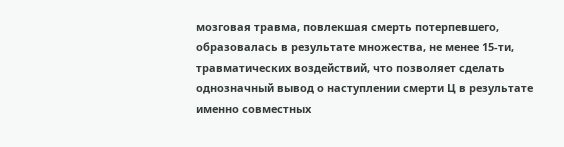мозговая травма, повлекшая смерть потерпевшего, образовалась в результате множества, не менее 15-ти, травматических воздействий, что позволяет сделать однозначный вывод о наступлении смерти Ц в результате именно совместных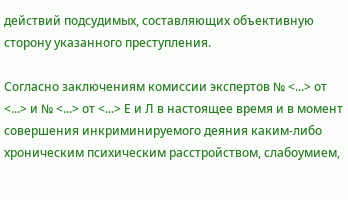действий подсудимых, составляющих объективную сторону указанного преступления.

Согласно заключениям комиссии экспертов № <...> от <...> и № <...> от <...> Е и Л в настоящее время и в момент совершения инкриминируемого деяния каким-либо хроническим психическим расстройством, слабоумием,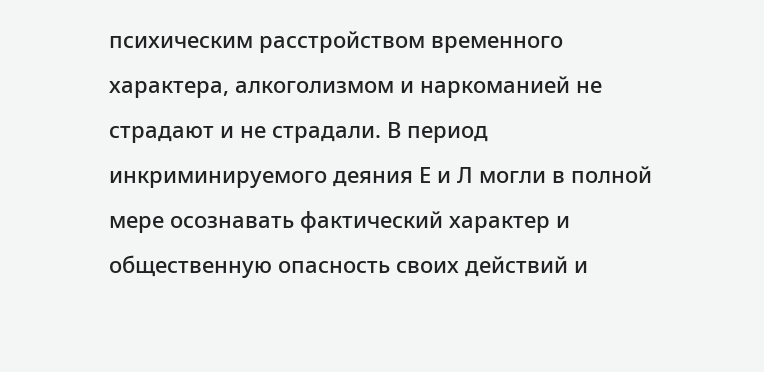психическим расстройством временного характера, алкоголизмом и наркоманией не страдают и не страдали. В период инкриминируемого деяния Е и Л могли в полной мере осознавать фактический характер и общественную опасность своих действий и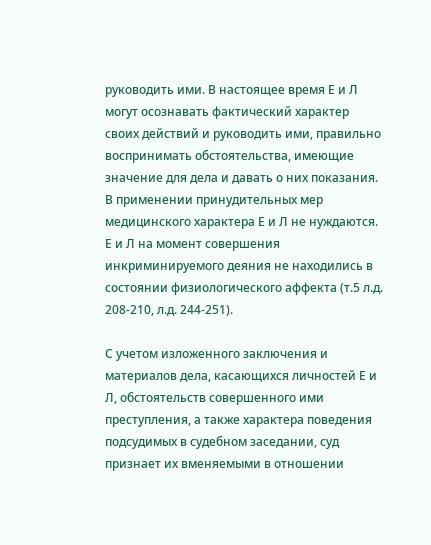руководить ими. В настоящее время Е и Л могут осознавать фактический характер своих действий и руководить ими, правильно воспринимать обстоятельства, имеющие значение для дела и давать о них показания. В применении принудительных мер медицинского характера Е и Л не нуждаются. Е и Л на момент совершения инкриминируемого деяния не находились в состоянии физиологического аффекта (т.5 л.д. 208-210, л.д. 244-251).

С учетом изложенного заключения и материалов дела, касающихся личностей Е и Л, обстоятельств совершенного ими преступления, а также характера поведения подсудимых в судебном заседании, суд признает их вменяемыми в отношении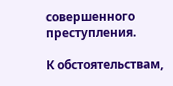совершенного преступления.

К обстоятельствам,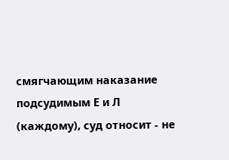смягчающим наказание подсудимым Е и Л (каждому), суд относит - не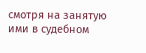смотря на занятую ими в судебном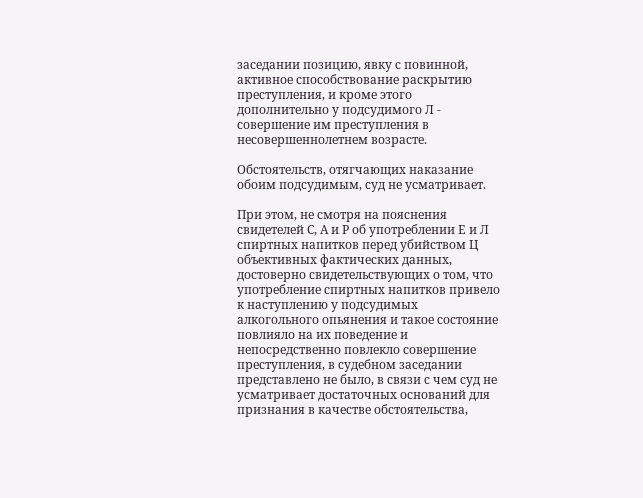заседании позицию, явку с повинной, активное способствование раскрытию преступления, и кроме этого дополнительно у подсудимого Л - совершение им преступления в несовершеннолетнем возрасте.

Обстоятельств, отягчающих наказание обоим подсудимым, суд не усматривает.

При этом, не смотря на пояснения свидетелей С, А и Р об употреблении Е и Л спиртных напитков перед убийством Ц объективных фактических данных, достоверно свидетельствующих о том, что употребление спиртных напитков привело к наступлению у подсудимых алкогольного опьянения и такое состояние повлияло на их поведение и непосредственно повлекло совершение преступления, в судебном заседании представлено не было, в связи с чем суд не усматривает достаточных оснований для признания в качестве обстоятельства,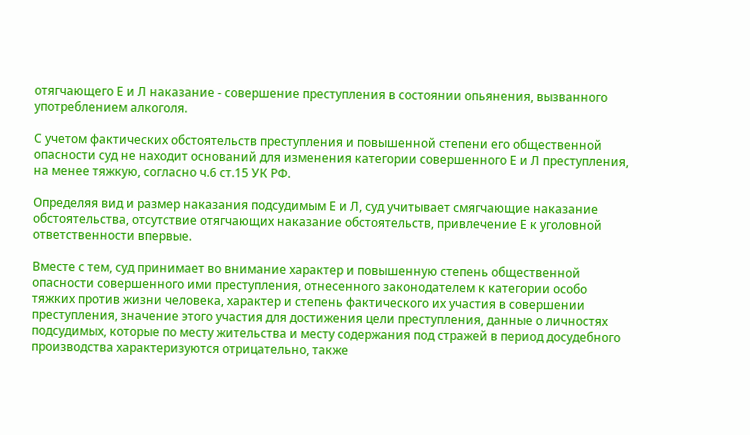отягчающего Е и Л наказание - совершение преступления в состоянии опьянения, вызванного употреблением алкоголя.

С учетом фактических обстоятельств преступления и повышенной степени его общественной опасности суд не находит оснований для изменения категории совершенного Е и Л преступления, на менее тяжкую, согласно ч.6 ст.15 УК РФ.

Определяя вид и размер наказания подсудимым Е и Л, суд учитывает смягчающие наказание обстоятельства, отсутствие отягчающих наказание обстоятельств, привлечение Е к уголовной ответственности впервые.

Вместе с тем, суд принимает во внимание характер и повышенную степень общественной опасности совершенного ими преступления, отнесенного законодателем к категории особо тяжких против жизни человека, характер и степень фактического их участия в совершении преступления, значение этого участия для достижения цели преступления, данные о личностях подсудимых, которые по месту жительства и месту содержания под стражей в период досудебного производства характеризуются отрицательно, также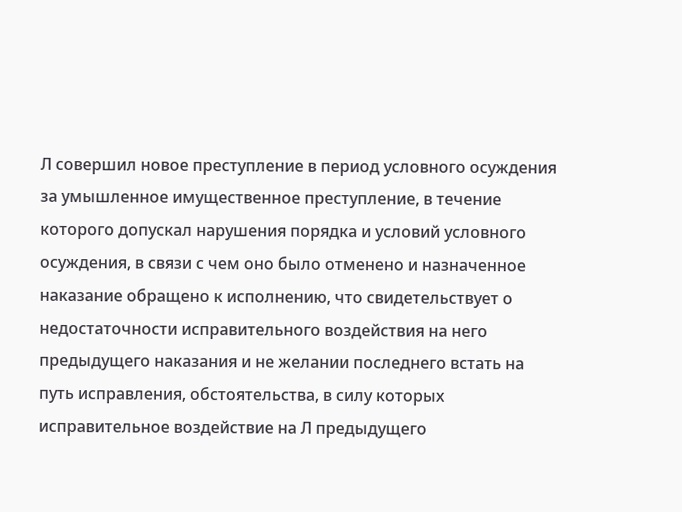Л совершил новое преступление в период условного осуждения за умышленное имущественное преступление, в течение которого допускал нарушения порядка и условий условного осуждения, в связи с чем оно было отменено и назначенное наказание обращено к исполнению, что свидетельствует о недостаточности исправительного воздействия на него предыдущего наказания и не желании последнего встать на путь исправления, обстоятельства, в силу которых исправительное воздействие на Л предыдущего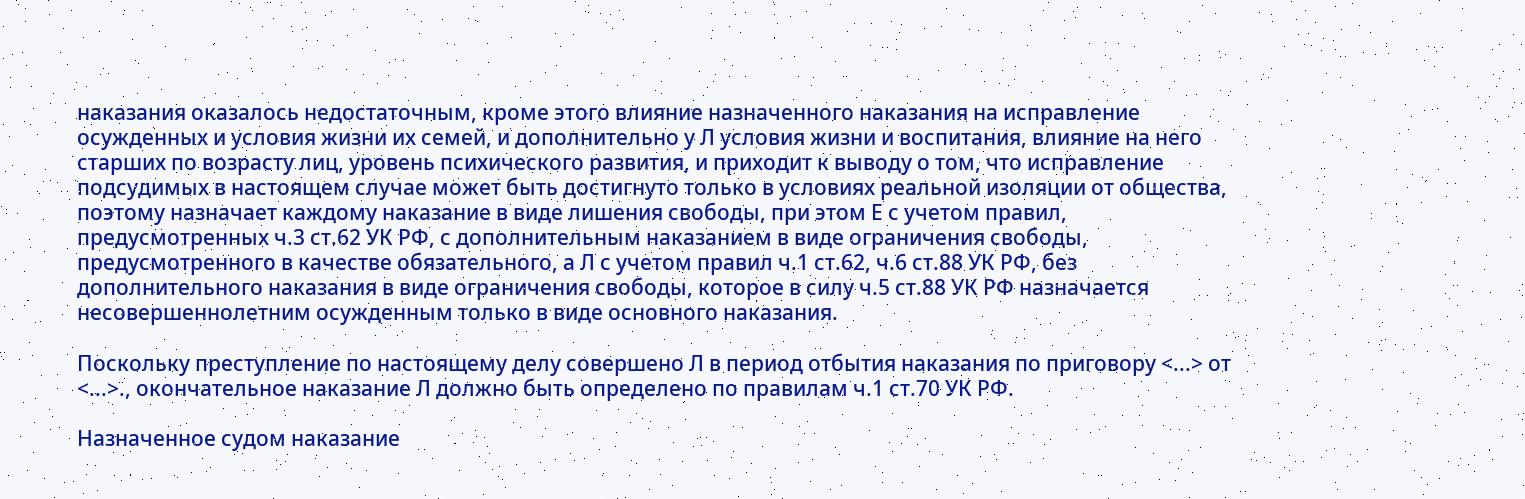наказания оказалось недостаточным, кроме этого влияние назначенного наказания на исправление осужденных и условия жизни их семей, и дополнительно у Л условия жизни и воспитания, влияние на него старших по возрасту лиц, уровень психического развития, и приходит к выводу о том, что исправление подсудимых в настоящем случае может быть достигнуто только в условиях реальной изоляции от общества, поэтому назначает каждому наказание в виде лишения свободы, при этом Е с учетом правил, предусмотренных ч.3 ст.62 УК РФ, с дополнительным наказанием в виде ограничения свободы, предусмотренного в качестве обязательного, а Л с учетом правил ч.1 ст.62, ч.6 ст.88 УК РФ, без дополнительного наказания в виде ограничения свободы, которое в силу ч.5 ст.88 УК РФ назначается несовершеннолетним осужденным только в виде основного наказания.

Поскольку преступление по настоящему делу совершено Л в период отбытия наказания по приговору <...> от <...>., окончательное наказание Л должно быть определено по правилам ч.1 ст.70 УК РФ.

Назначенное судом наказание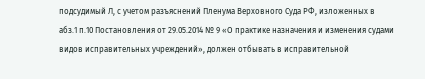подсудимый Л, с учетом разъяснений Пленума Верховного Суда РФ, изложенных в абз.1 п.10 Постановления от 29.05.2014 № 9 «О практике назначения и изменения судами видов исправительных учреждений», должен отбывать в исправительной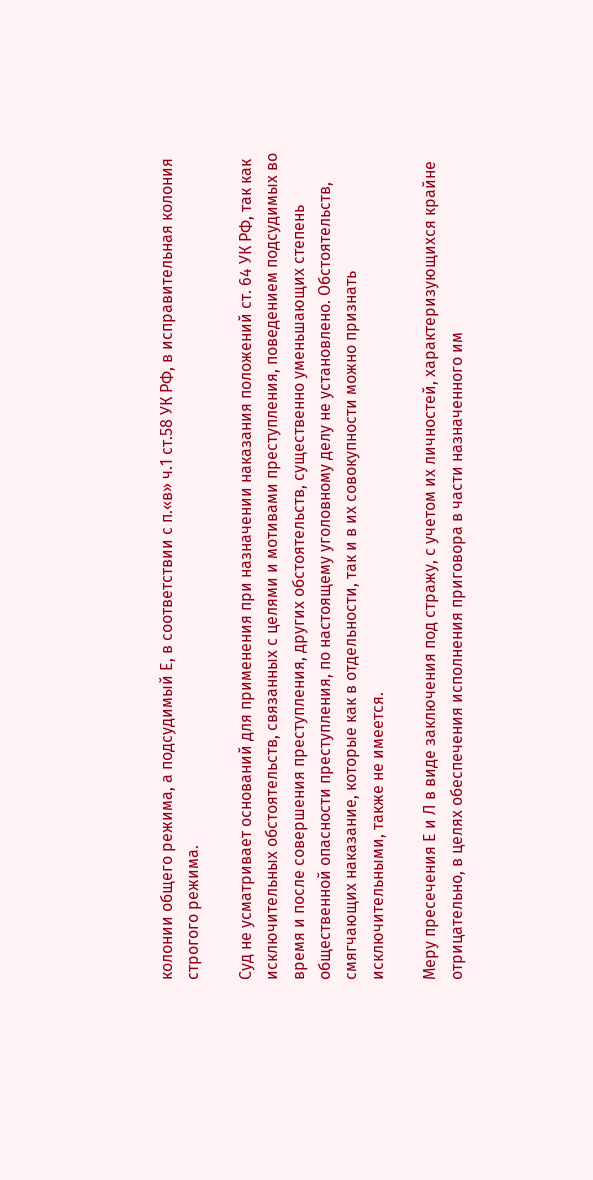колонии общего режима, а подсудимый Е, в соответствии с п.«в» ч.1 ст.58 УК РФ, в исправительная колония строгого режима.

Суд не усматривает оснований для применения при назначении наказания положений ст. 64 УК РФ, так как исключительных обстоятельств, связанных с целями и мотивами преступления, поведением подсудимых во время и после совершения преступления, других обстоятельств, существенно уменьшающих степень общественной опасности преступления, по настоящему уголовному делу не установлено. Обстоятельств, смягчающих наказание, которые как в отдельности, так и в их совокупности можно признать исключительными, также не имеется.

Меру пресечения Е и Л в виде заключения под стражу, с учетом их личностей, характеризующихся крайне отрицательно, в целях обеспечения исполнения приговора в части назначенного им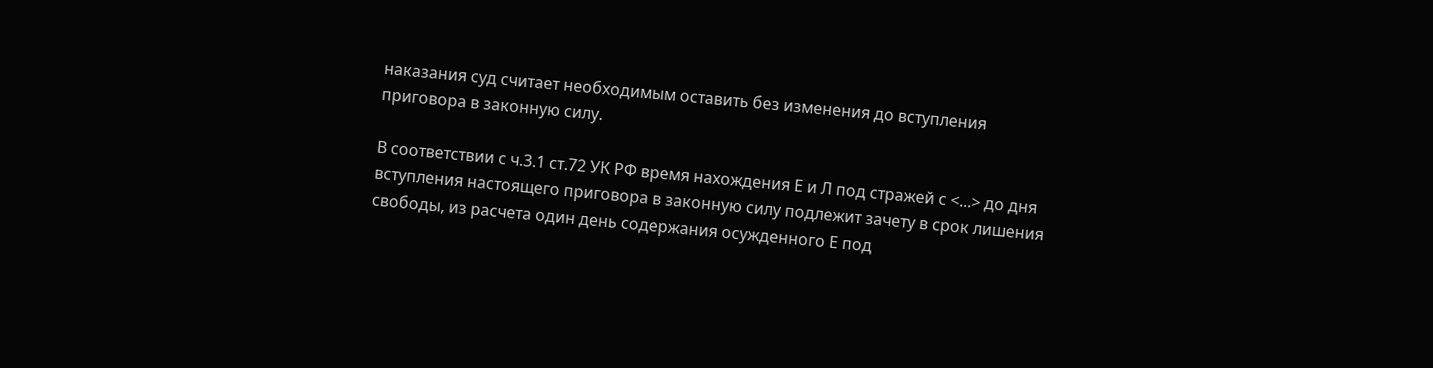наказания суд считает необходимым оставить без изменения до вступления приговора в законную силу.

В соответствии с ч.3.1 ст.72 УК РФ время нахождения Е и Л под стражей с <...> до дня вступления настоящего приговора в законную силу подлежит зачету в срок лишения свободы, из расчета один день содержания осужденного Е под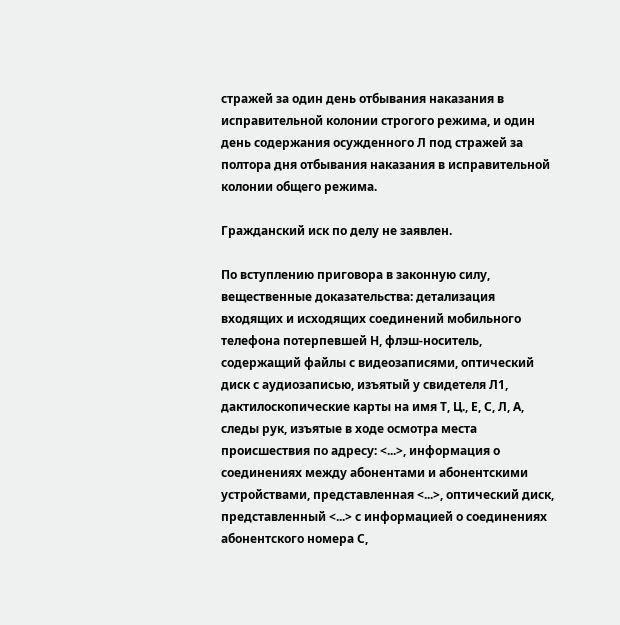стражей за один день отбывания наказания в исправительной колонии строгого режима, и один день содержания осужденного Л под стражей за полтора дня отбывания наказания в исправительной колонии общего режима.

Гражданский иск по делу не заявлен.

По вступлению приговора в законную силу, вещественные доказательства: детализация входящих и исходящих соединений мобильного телефона потерпевшей Н, флэш-носитель, содержащий файлы с видеозаписями, оптический диск с аудиозаписью, изъятый у свидетеля Л1, дактилоскопические карты на имя Т, Ц., Е, С, Л, А, следы рук, изъятые в ходе осмотра места происшествия по адресу: <...>, информация о соединениях между абонентами и абонентскими устройствами, представленная <...>, оптический диск, представленный <...> с информацией о соединениях абонентского номера С,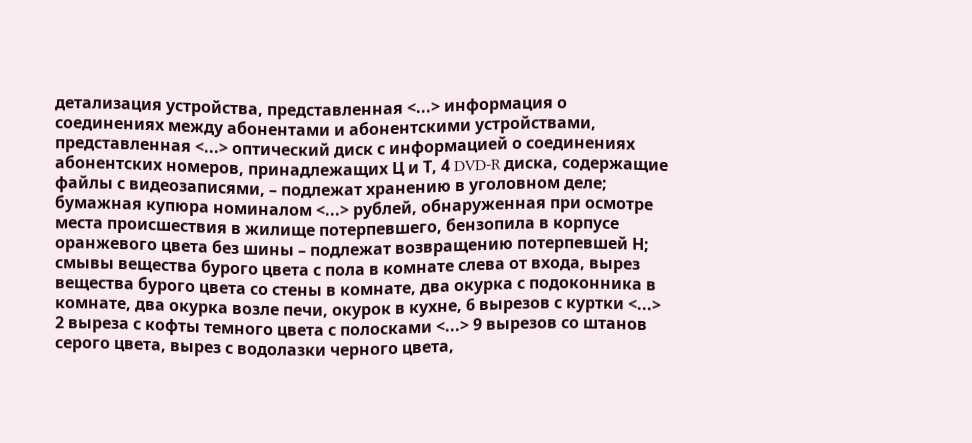детализация устройства, представленная <...> информация о соединениях между абонентами и абонентскими устройствами, представленная <...> оптический диск с информацией о соединениях абонентских номеров, принадлежащих Ц и Т, 4 DVD-R диска, содержащие файлы с видеозаписями, – подлежат хранению в уголовном деле; бумажная купюра номиналом <...> рублей, обнаруженная при осмотре места происшествия в жилище потерпевшего, бензопила в корпусе оранжевого цвета без шины – подлежат возвращению потерпевшей Н; смывы вещества бурого цвета с пола в комнате слева от входа, вырез вещества бурого цвета со стены в комнате, два окурка с подоконника в комнате, два окурка возле печи, окурок в кухне, 6 вырезов с куртки <...> 2 выреза с кофты темного цвета с полосками <...> 9 вырезов со штанов серого цвета, вырез с водолазки черного цвета,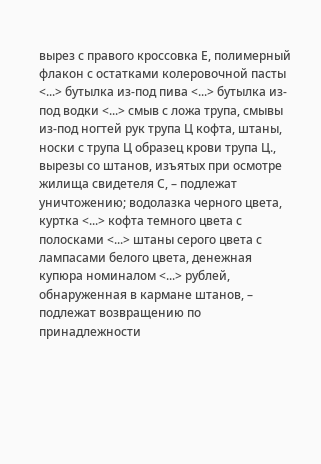вырез с правого кроссовка Е, полимерный флакон с остатками колеровочной пасты <...> бутылка из-под пива <...> бутылка из-под водки <...> смыв с ложа трупа, смывы из-под ногтей рук трупа Ц кофта, штаны, носки с трупа Ц образец крови трупа Ц., вырезы со штанов, изъятых при осмотре жилища свидетеля С, – подлежат уничтожению; водолазка черного цвета, куртка <...> кофта темного цвета с полосками <...> штаны серого цвета с лампасами белого цвета, денежная купюра номиналом <...> рублей, обнаруженная в кармане штанов, – подлежат возвращению по принадлежности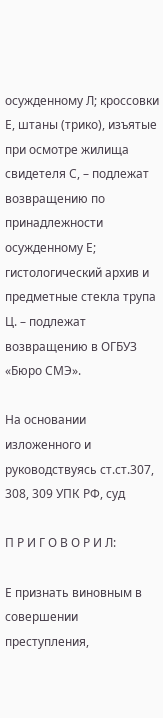осужденному Л; кроссовки Е, штаны (трико), изъятые при осмотре жилища свидетеля С, – подлежат возвращению по принадлежности осужденному Е; гистологический архив и предметные стекла трупа Ц. – подлежат возвращению в ОГБУЗ «Бюро СМЭ».

На основании изложенного и руководствуясь ст.ст.307, 308, 309 УПК РФ, суд

П Р И Г О В О Р И Л:

Е признать виновным в совершении преступления,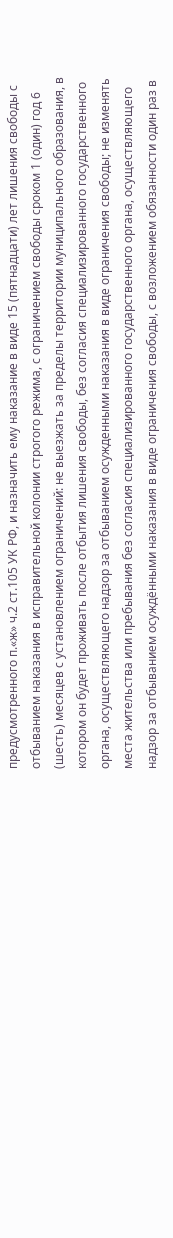предусмотренного п.«ж» ч.2 ст.105 УК РФ, и назначить ему наказание в виде 15 (пятнадцати) лет лишения свободы с отбыванием наказания в исправительной колонии строгого режима, с ограничением свободы сроком 1 (один) год 6 (шесть) месяцев с установлением ограничений: не выезжать за пределы территории муниципального образования, в котором он будет проживать после отбытия лишения свободы, без согласия специализированного государственного органа, осуществляющего надзор за отбыванием осужденными наказания в виде ограничения свободы; не изменять места жительства или пребывания без согласия специализированного государственного органа, осуществляющего надзор за отбыванием осуждёнными наказания в виде ограничения свободы, с возложением обязанности один раз в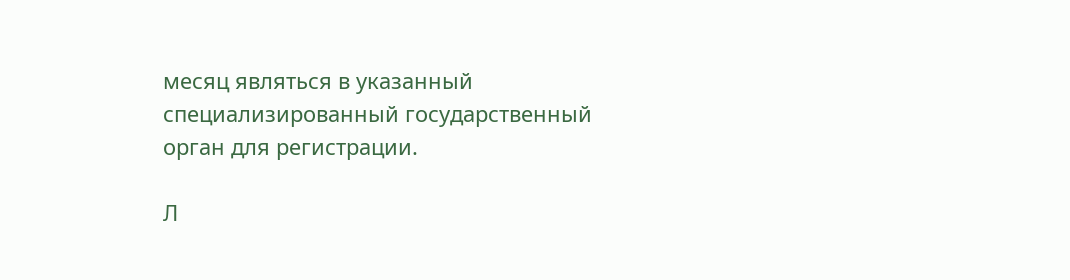месяц являться в указанный специализированный государственный орган для регистрации.

Л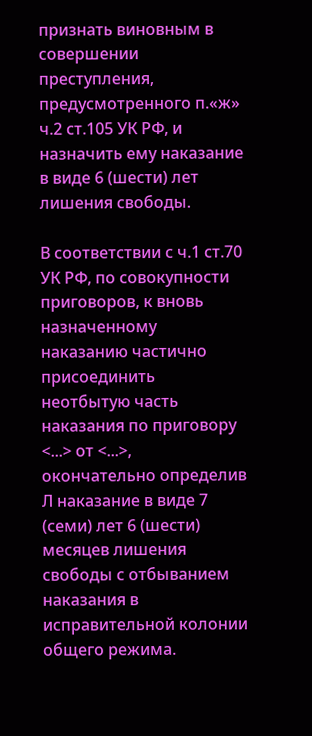признать виновным в совершении преступления, предусмотренного п.«ж» ч.2 ст.105 УК РФ, и назначить ему наказание в виде 6 (шести) лет лишения свободы.

В соответствии с ч.1 ст.70 УК РФ, по совокупности приговоров, к вновь назначенному наказанию частично присоединить неотбытую часть наказания по приговору <...> от <...>, окончательно определив Л наказание в виде 7 (семи) лет 6 (шести) месяцев лишения свободы с отбыванием наказания в исправительной колонии общего режима.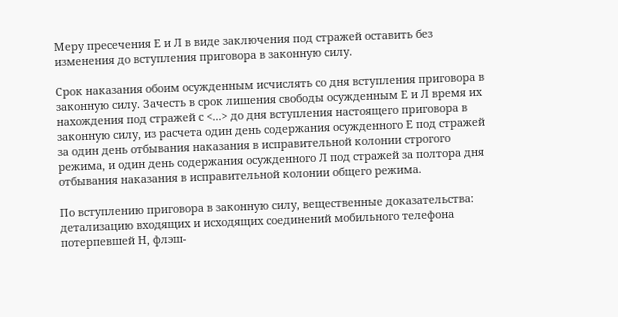Меру пресечения Е и Л в виде заключения под стражей оставить без изменения до вступления приговора в законную силу.

Срок наказания обоим осужденным исчислять со дня вступления приговора в законную силу. Зачесть в срок лишения свободы осужденным Е и Л время их нахождения под стражей с <...> до дня вступления настоящего приговора в законную силу, из расчета один день содержания осужденного Е под стражей за один день отбывания наказания в исправительной колонии строгого режима, и один день содержания осужденного Л под стражей за полтора дня отбывания наказания в исправительной колонии общего режима.

По вступлению приговора в законную силу, вещественные доказательства: детализацию входящих и исходящих соединений мобильного телефона потерпевшей Н, флэш-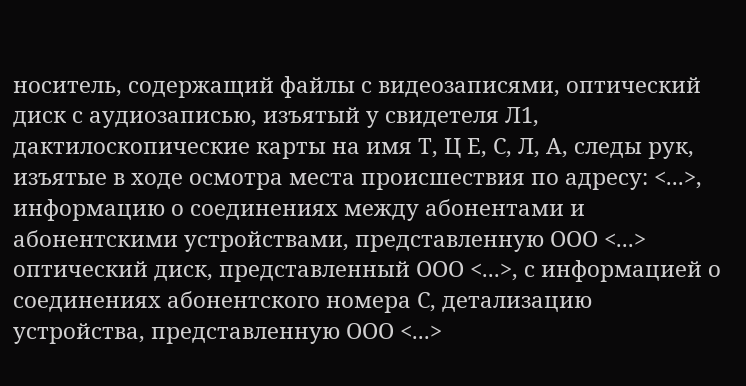носитель, содержащий файлы с видеозаписями, оптический диск с аудиозаписью, изъятый у свидетеля Л1, дактилоскопические карты на имя Т, Ц Е, С, Л, А, следы рук, изъятые в ходе осмотра места происшествия по адресу: <...>, информацию о соединениях между абонентами и абонентскими устройствами, представленную ООО <...> оптический диск, представленный ООО <...>, с информацией о соединениях абонентского номера С, детализацию устройства, представленную ООО <...>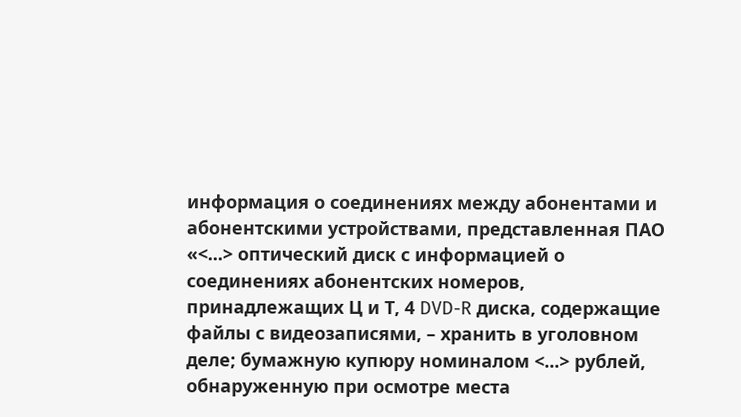информация о соединениях между абонентами и абонентскими устройствами, представленная ПАО «<...> оптический диск с информацией о соединениях абонентских номеров, принадлежащих Ц и Т, 4 DVD-R диска, содержащие файлы с видеозаписями, – хранить в уголовном деле; бумажную купюру номиналом <...> рублей, обнаруженную при осмотре места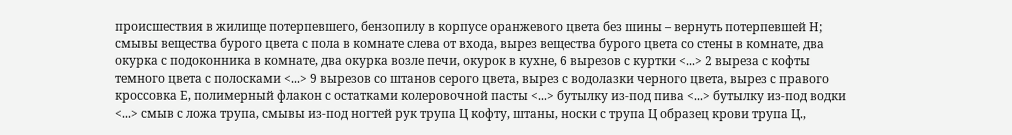происшествия в жилище потерпевшего, бензопилу в корпусе оранжевого цвета без шины – вернуть потерпевшей Н; смывы вещества бурого цвета с пола в комнате слева от входа, вырез вещества бурого цвета со стены в комнате, два окурка с подоконника в комнате, два окурка возле печи, окурок в кухне, 6 вырезов с куртки <...> 2 выреза с кофты темного цвета с полосками <...> 9 вырезов со штанов серого цвета, вырез с водолазки черного цвета, вырез с правого кроссовка Е, полимерный флакон с остатками колеровочной пасты <...> бутылку из-под пива <...> бутылку из-под водки <...> смыв с ложа трупа, смывы из-под ногтей рук трупа Ц кофту, штаны, носки с трупа Ц образец крови трупа Ц.,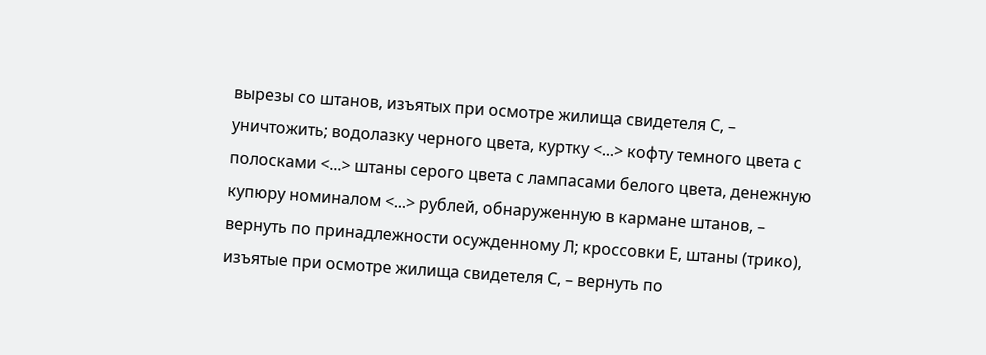вырезы со штанов, изъятых при осмотре жилища свидетеля С, – уничтожить; водолазку черного цвета, куртку <...> кофту темного цвета с полосками <...> штаны серого цвета с лампасами белого цвета, денежную купюру номиналом <...> рублей, обнаруженную в кармане штанов, – вернуть по принадлежности осужденному Л; кроссовки Е, штаны (трико), изъятые при осмотре жилища свидетеля С, – вернуть по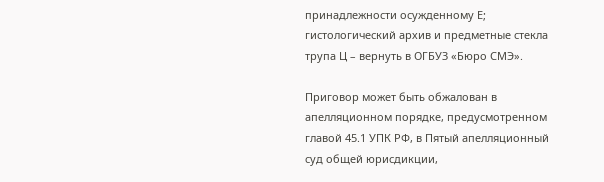принадлежности осужденному Е; гистологический архив и предметные стекла трупа Ц – вернуть в ОГБУЗ «Бюро СМЭ».

Приговор может быть обжалован в апелляционном порядке, предусмотренном главой 45.1 УПК РФ, в Пятый апелляционный суд общей юрисдикции,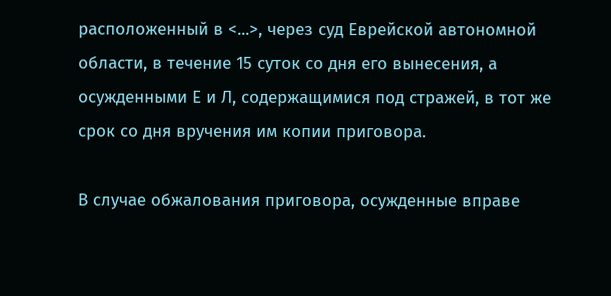расположенный в <...>, через суд Еврейской автономной области, в течение 15 суток со дня его вынесения, а осужденными Е и Л, содержащимися под стражей, в тот же срок со дня вручения им копии приговора.

В случае обжалования приговора, осужденные вправе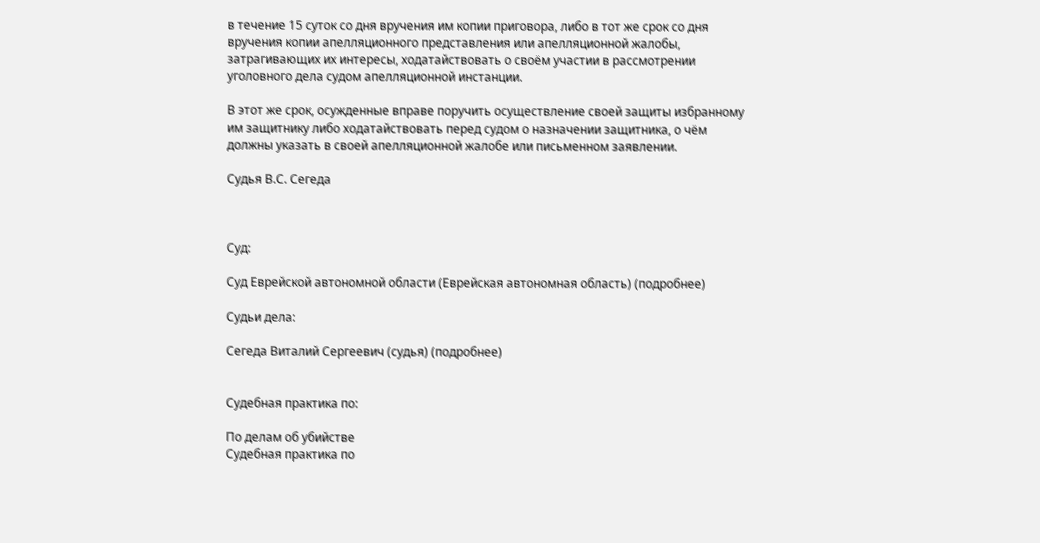в течение 15 суток со дня вручения им копии приговора, либо в тот же срок со дня вручения копии апелляционного представления или апелляционной жалобы, затрагивающих их интересы, ходатайствовать о своём участии в рассмотрении уголовного дела судом апелляционной инстанции.

В этот же срок, осужденные вправе поручить осуществление своей защиты избранному им защитнику либо ходатайствовать перед судом о назначении защитника, о чём должны указать в своей апелляционной жалобе или письменном заявлении.

Судья В.С. Сегеда



Суд:

Суд Еврейской автономной области (Еврейская автономная область) (подробнее)

Судьи дела:

Сегеда Виталий Сергеевич (судья) (подробнее)


Судебная практика по:

По делам об убийстве
Судебная практика по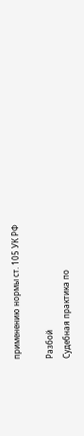применению нормы ст. 105 УК РФ

Разбой
Судебная практика по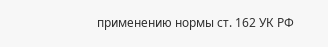применению нормы ст. 162 УК РФ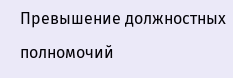Превышение должностных полномочий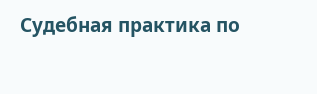Судебная практика по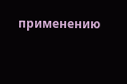применению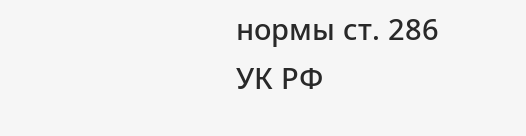нормы ст. 286 УК РФ